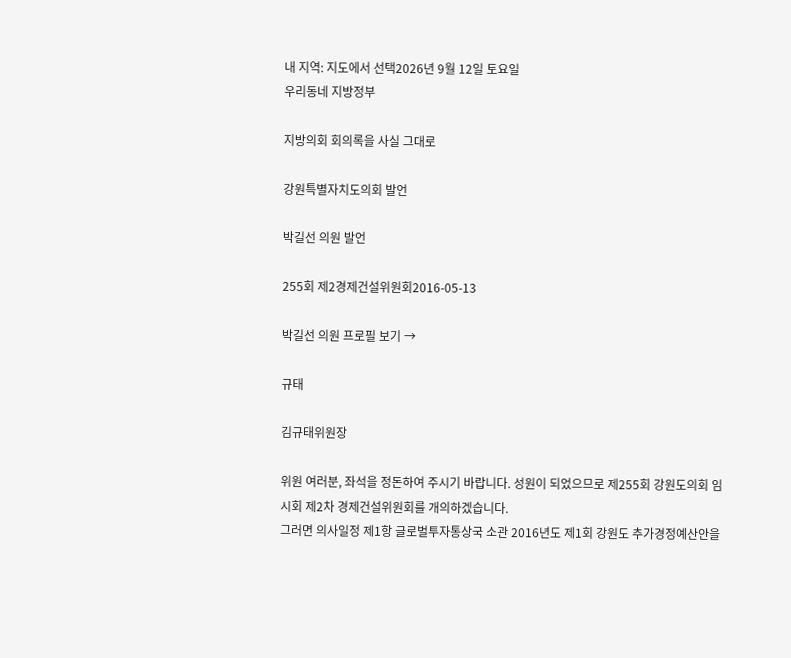내 지역: 지도에서 선택2026년 9월 12일 토요일
우리동네 지방정부

지방의회 회의록을 사실 그대로

강원특별자치도의회 발언

박길선 의원 발언

255회 제2경제건설위원회2016-05-13

박길선 의원 프로필 보기 →

규태

김규태위원장

위원 여러분, 좌석을 정돈하여 주시기 바랍니다. 성원이 되었으므로 제255회 강원도의회 임시회 제2차 경제건설위원회를 개의하겠습니다.
그러면 의사일정 제1항 글로벌투자통상국 소관 2016년도 제1회 강원도 추가경정예산안을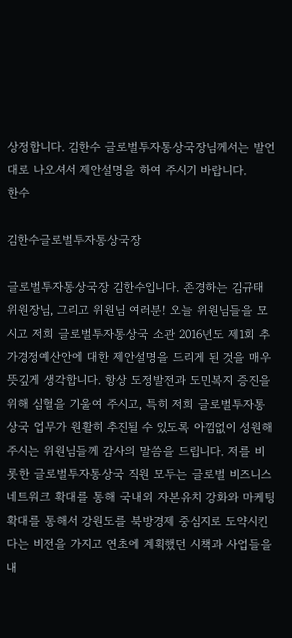상정합니다. 김한수 글로벌투자통상국장님께서는 발언대로 나오셔서 제안설명을 하여 주시기 바랍니다.
한수

김한수글로벌투자통상국장

글로벌투자통상국장 김한수입니다. 존경하는 김규태 위원장님, 그리고 위원님 여러분! 오늘 위원님들을 모시고 저희 글로벌투자통상국 소관 2016년도 제1회 추가경정예산안에 대한 제안설명을 드리게 된 것을 매우 뜻깊게 생각합니다. 항상 도정발전과 도민복지 증진을 위해 심혈을 기울여 주시고, 특히 저희 글로벌투자통상국 업무가 원활히 추진될 수 있도록 아낌없이 성원해 주시는 위원님들께 감사의 말씀을 드립니다. 저를 비롯한 글로벌투자통상국 직원 모두는 글로벌 비즈니스 네트워크 확대를 통해 국내외 자본유치 강화와 마케팅 확대를 통해서 강원도를 북방경제 중심지로 도약시킨다는 비전을 가지고 연초에 계획했던 시책과 사업들을 내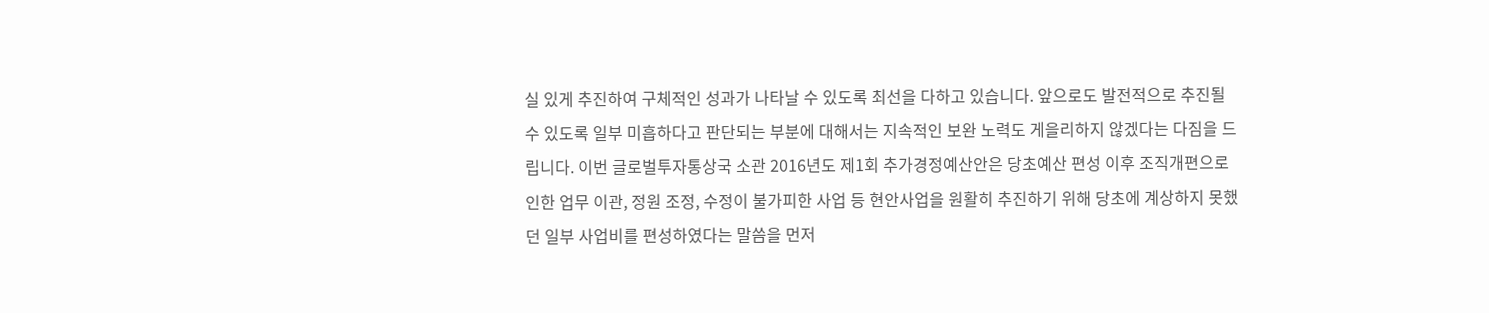실 있게 추진하여 구체적인 성과가 나타날 수 있도록 최선을 다하고 있습니다. 앞으로도 발전적으로 추진될 수 있도록 일부 미흡하다고 판단되는 부분에 대해서는 지속적인 보완 노력도 게을리하지 않겠다는 다짐을 드립니다. 이번 글로벌투자통상국 소관 2016년도 제1회 추가경정예산안은 당초예산 편성 이후 조직개편으로 인한 업무 이관, 정원 조정, 수정이 불가피한 사업 등 현안사업을 원활히 추진하기 위해 당초에 계상하지 못했던 일부 사업비를 편성하였다는 말씀을 먼저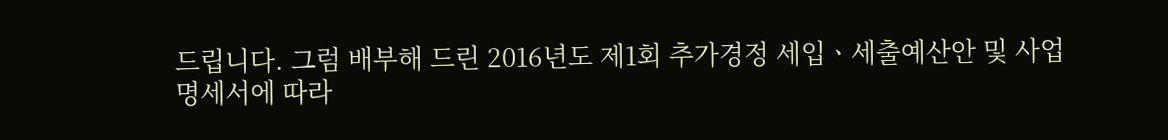드립니다. 그럼 배부해 드린 2016년도 제1회 추가경정 세입ㆍ세출예산안 및 사업명세서에 따라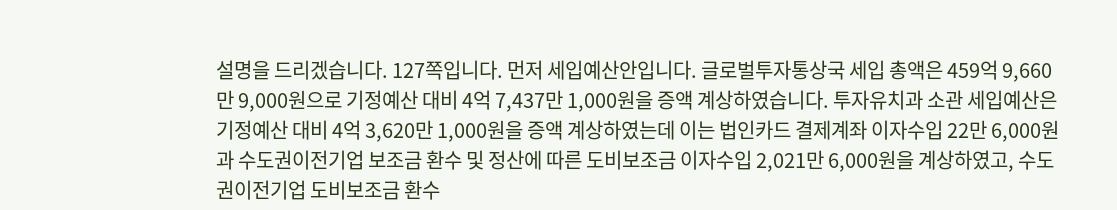설명을 드리겠습니다. 127쪽입니다. 먼저 세입예산안입니다. 글로벌투자통상국 세입 총액은 459억 9,660만 9,000원으로 기정예산 대비 4억 7,437만 1,000원을 증액 계상하였습니다. 투자유치과 소관 세입예산은 기정예산 대비 4억 3,620만 1,000원을 증액 계상하였는데 이는 법인카드 결제계좌 이자수입 22만 6,000원과 수도권이전기업 보조금 환수 및 정산에 따른 도비보조금 이자수입 2,021만 6,000원을 계상하였고, 수도권이전기업 도비보조금 환수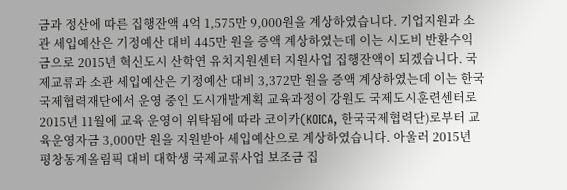금과 정산에 따른 집행잔액 4억 1,575만 9,000원을 계상하였습니다. 기업지원과 소관 세입예산은 기정예산 대비 445만 원을 증액 계상하였는데 이는 시도비 반환수익금으로 2015년 혁신도시 산학연 유치지원센터 지원사업 집행잔액이 되겠습니다. 국제교류과 소관 세입예산은 기정예산 대비 3,372만 원을 증액 계상하였는데 이는 한국국제협력재단에서 운영 중인 도시개발계획 교육과정이 강원도 국제도시훈련센터로 2015년 11월에 교육 운영이 위탁됨에 따라 코이카(KOICA, 한국국제협력단)로부터 교육운영자금 3,000만 원을 지원받아 세입예산으로 계상하였습니다. 아울러 2015년 평창동계올림픽 대비 대학생 국제교류사업 보조금 집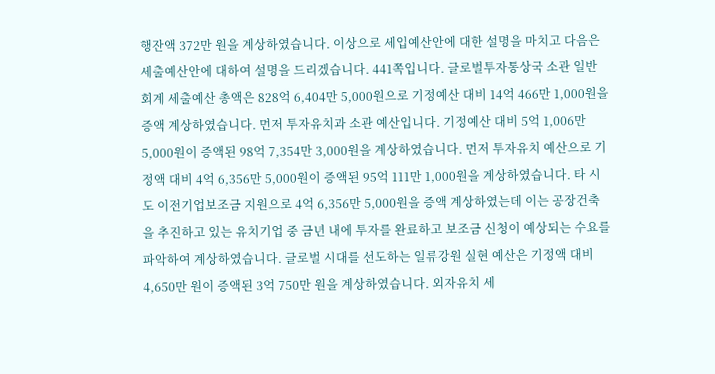행잔액 372만 원을 계상하였습니다. 이상으로 세입예산안에 대한 설명을 마치고 다음은 세출예산안에 대하여 설명을 드리겠습니다. 441쪽입니다. 글로벌투자통상국 소관 일반회계 세출예산 총액은 828억 6,404만 5,000원으로 기정예산 대비 14억 466만 1,000원을 증액 계상하였습니다. 먼저 투자유치과 소관 예산입니다. 기정예산 대비 5억 1,006만 5,000원이 증액된 98억 7,354만 3,000원을 계상하였습니다. 먼저 투자유치 예산으로 기정액 대비 4억 6,356만 5,000원이 증액된 95억 111만 1,000원을 계상하였습니다. 타 시도 이전기업보조금 지원으로 4억 6,356만 5,000원을 증액 계상하였는데 이는 공장건축을 추진하고 있는 유치기업 중 금년 내에 투자를 완료하고 보조금 신청이 예상되는 수요를 파악하여 계상하였습니다. 글로벌 시대를 선도하는 일류강원 실현 예산은 기정액 대비 4,650만 원이 증액된 3억 750만 원을 계상하였습니다. 외자유치 세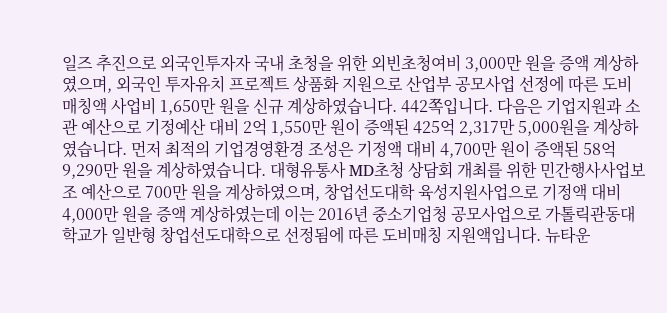일즈 추진으로 외국인투자자 국내 초청을 위한 외빈초청여비 3,000만 원을 증액 계상하였으며, 외국인 투자유치 프로젝트 상품화 지원으로 산업부 공모사업 선정에 따른 도비 매칭액 사업비 1,650만 원을 신규 계상하였습니다. 442쪽입니다. 다음은 기업지원과 소관 예산으로 기정예산 대비 2억 1,550만 원이 증액된 425억 2,317만 5,000원을 계상하였습니다. 먼저 최적의 기업경영환경 조성은 기정액 대비 4,700만 원이 증액된 58억 9,290만 원을 계상하였습니다. 대형유통사 MD초청 상담회 개최를 위한 민간행사사업보조 예산으로 700만 원을 계상하였으며, 창업선도대학 육성지원사업으로 기정액 대비 4,000만 원을 증액 계상하였는데 이는 2016년 중소기업청 공모사업으로 가톨릭관동대학교가 일반형 창업선도대학으로 선정됨에 따른 도비매칭 지원액입니다. 뉴타운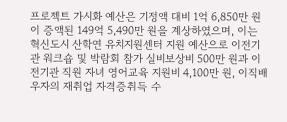프로젝트 가시화 예산은 기정액 대비 1억 6,850만 원이 증액된 149억 5,490만 원을 계상하였으며, 이는 혁신도시 산학연 유치지원센터 지원 예산으로 이전기관 워크숍 및 박람회 참가 실비보상비 500만 원과 이전기관 직원 자녀 영어교육 지원비 4,100만 원, 이직배우자의 재취업 자격증취득 수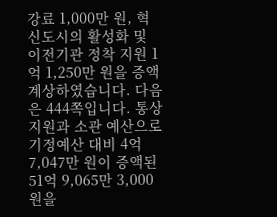강료 1,000만 원, 혁신도시의 활성화 및 이전기관 정착 지원 1억 1,250만 원을 증액 계상하였습니다. 다음은 444쪽입니다. 통상지원과 소관 예산으로 기정예산 대비 4억 7,047만 원이 증액된 51억 9,065만 3,000원을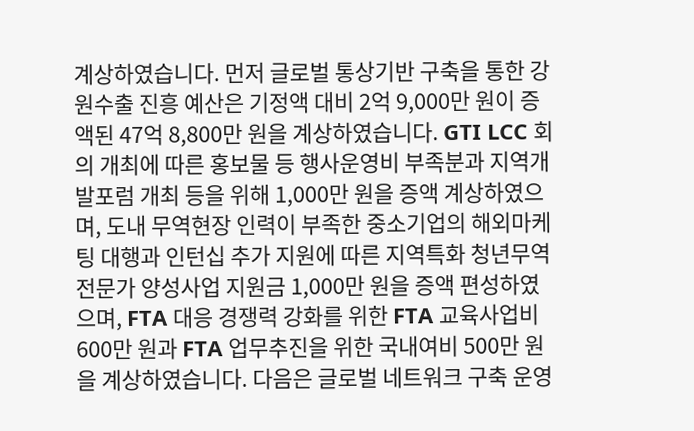계상하였습니다. 먼저 글로벌 통상기반 구축을 통한 강원수출 진흥 예산은 기정액 대비 2억 9,000만 원이 증액된 47억 8,800만 원을 계상하였습니다. GTI LCC 회의 개최에 따른 홍보물 등 행사운영비 부족분과 지역개발포럼 개최 등을 위해 1,000만 원을 증액 계상하였으며, 도내 무역현장 인력이 부족한 중소기업의 해외마케팅 대행과 인턴십 추가 지원에 따른 지역특화 청년무역전문가 양성사업 지원금 1,000만 원을 증액 편성하였으며, FTA 대응 경쟁력 강화를 위한 FTA 교육사업비 600만 원과 FTA 업무추진을 위한 국내여비 500만 원을 계상하였습니다. 다음은 글로벌 네트워크 구축 운영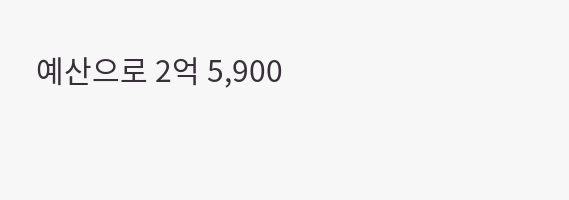예산으로 2억 5,900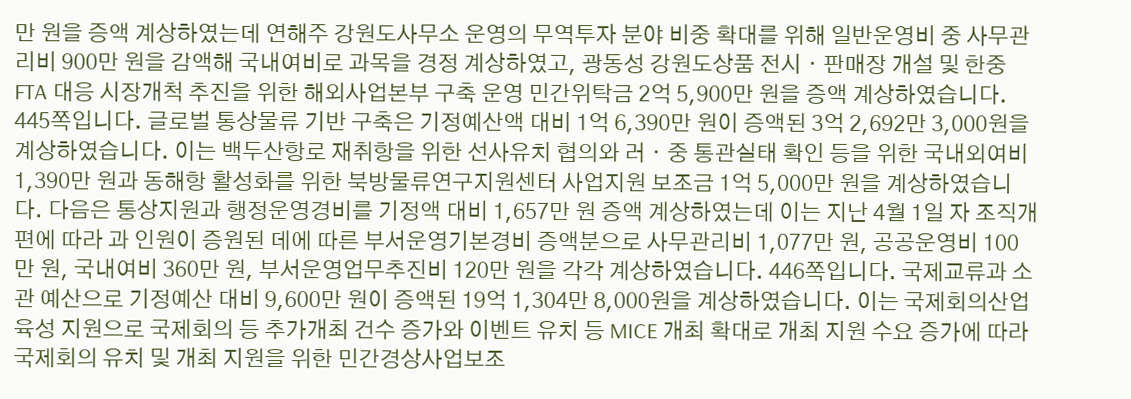만 원을 증액 계상하였는데 연해주 강원도사무소 운영의 무역투자 분야 비중 확대를 위해 일반운영비 중 사무관리비 900만 원을 감액해 국내여비로 과목을 경정 계상하였고, 광동성 강원도상품 전시ㆍ판매장 개설 및 한중 FTA 대응 시장개척 추진을 위한 해외사업본부 구축 운영 민간위탁금 2억 5,900만 원을 증액 계상하였습니다. 445쪽입니다. 글로벌 통상물류 기반 구축은 기정예산액 대비 1억 6,390만 원이 증액된 3억 2,692만 3,000원을 계상하였습니다. 이는 백두산항로 재취항을 위한 선사유치 협의와 러ㆍ중 통관실태 확인 등을 위한 국내외여비 1,390만 원과 동해항 활성화를 위한 북방물류연구지원센터 사업지원 보조금 1억 5,000만 원을 계상하였습니다. 다음은 통상지원과 행정운영경비를 기정액 대비 1,657만 원 증액 계상하였는데 이는 지난 4월 1일 자 조직개편에 따라 과 인원이 증원된 데에 따른 부서운영기본경비 증액분으로 사무관리비 1,077만 원, 공공운영비 100만 원, 국내여비 360만 원, 부서운영업무추진비 120만 원을 각각 계상하였습니다. 446쪽입니다. 국제교류과 소관 예산으로 기정예산 대비 9,600만 원이 증액된 19억 1,304만 8,000원을 계상하였습니다. 이는 국제회의산업 육성 지원으로 국제회의 등 추가개최 건수 증가와 이벤트 유치 등 MICE 개최 확대로 개최 지원 수요 증가에 따라 국제회의 유치 및 개최 지원을 위한 민간경상사업보조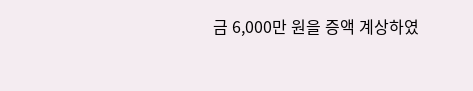금 6,000만 원을 증액 계상하였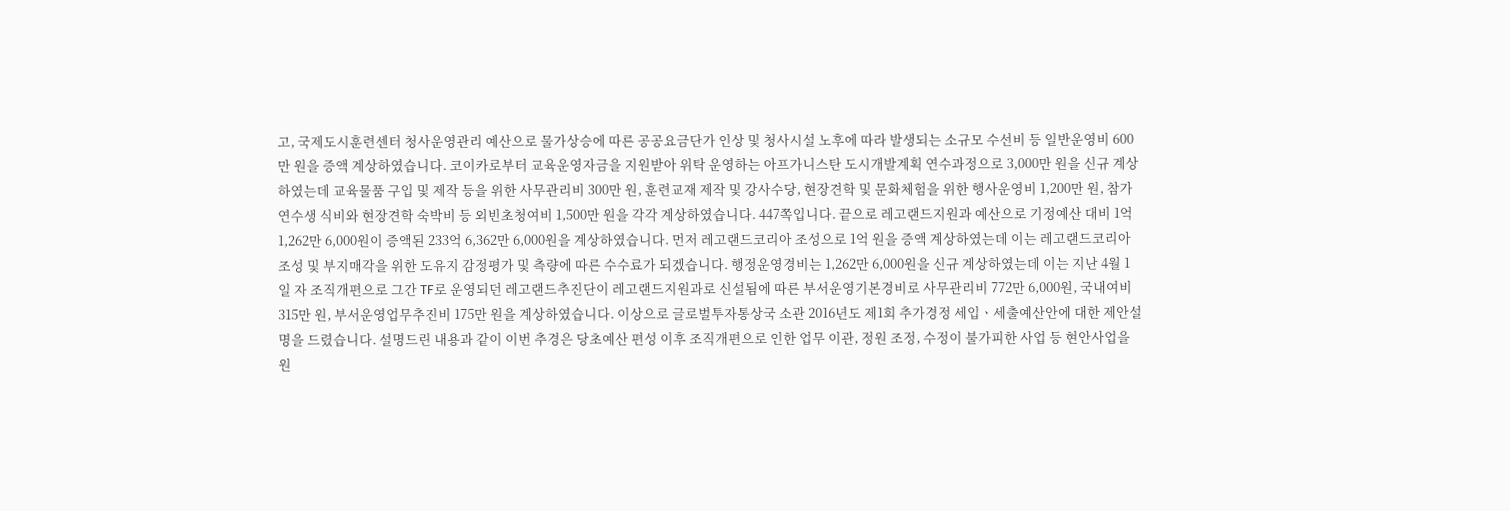고, 국제도시훈련센터 청사운영관리 예산으로 물가상승에 따른 공공요금단가 인상 및 청사시설 노후에 따라 발생되는 소규모 수선비 등 일반운영비 600만 원을 증액 계상하였습니다. 코이카로부터 교육운영자금을 지원받아 위탁 운영하는 아프가니스탄 도시개발계획 연수과정으로 3,000만 원을 신규 계상하였는데 교육물품 구입 및 제작 등을 위한 사무관리비 300만 원, 훈련교재 제작 및 강사수당, 현장견학 및 문화체험을 위한 행사운영비 1,200만 원, 참가연수생 식비와 현장견학 숙박비 등 외빈초청여비 1,500만 원을 각각 계상하였습니다. 447쪽입니다. 끝으로 레고랜드지원과 예산으로 기정예산 대비 1억 1,262만 6,000원이 증액된 233억 6,362만 6,000원을 계상하였습니다. 먼저 레고랜드코리아 조성으로 1억 원을 증액 계상하였는데 이는 레고랜드코리아 조성 및 부지매각을 위한 도유지 감정평가 및 측량에 따른 수수료가 되겠습니다. 행정운영경비는 1,262만 6,000원을 신규 계상하였는데 이는 지난 4월 1일 자 조직개편으로 그간 TF로 운영되던 레고랜드추진단이 레고랜드지원과로 신설됨에 따른 부서운영기본경비로 사무관리비 772만 6,000원, 국내여비 315만 원, 부서운영업무추진비 175만 원을 계상하였습니다. 이상으로 글로벌투자통상국 소관 2016년도 제1회 추가경정 세입ㆍ세출예산안에 대한 제안설명을 드렸습니다. 설명드린 내용과 같이 이번 추경은 당초예산 편성 이후 조직개편으로 인한 업무 이관, 정원 조정, 수정이 불가피한 사업 등 현안사업을 원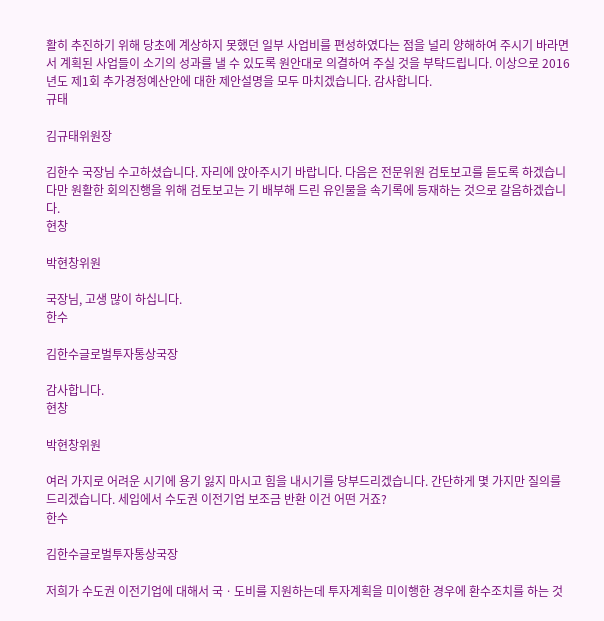활히 추진하기 위해 당초에 계상하지 못했던 일부 사업비를 편성하였다는 점을 널리 양해하여 주시기 바라면서 계획된 사업들이 소기의 성과를 낼 수 있도록 원안대로 의결하여 주실 것을 부탁드립니다. 이상으로 2016년도 제1회 추가경정예산안에 대한 제안설명을 모두 마치겠습니다. 감사합니다.
규태

김규태위원장

김한수 국장님 수고하셨습니다. 자리에 앉아주시기 바랍니다. 다음은 전문위원 검토보고를 듣도록 하겠습니다만 원활한 회의진행을 위해 검토보고는 기 배부해 드린 유인물을 속기록에 등재하는 것으로 갈음하겠습니다.
현창

박현창위원

국장님, 고생 많이 하십니다.
한수

김한수글로벌투자통상국장

감사합니다.
현창

박현창위원

여러 가지로 어려운 시기에 용기 잃지 마시고 힘을 내시기를 당부드리겠습니다. 간단하게 몇 가지만 질의를 드리겠습니다. 세입에서 수도권 이전기업 보조금 반환 이건 어떤 거죠?
한수

김한수글로벌투자통상국장

저희가 수도권 이전기업에 대해서 국ㆍ도비를 지원하는데 투자계획을 미이행한 경우에 환수조치를 하는 것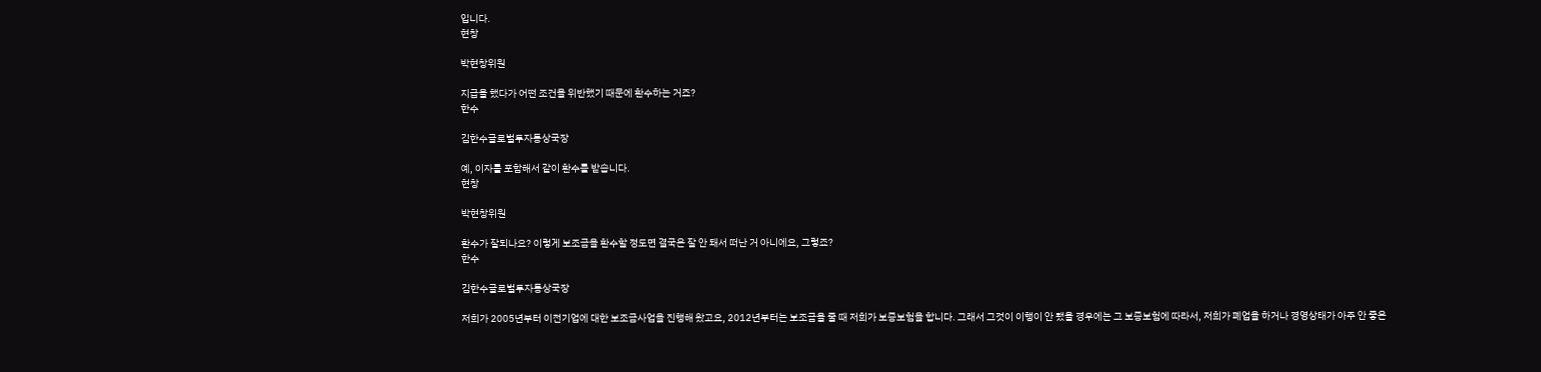입니다.
현창

박현창위원

지급을 했다가 어떤 조건을 위반했기 때문에 환수하는 거죠?
한수

김한수글로벌투자통상국장

예, 이자를 포함해서 같이 환수를 받습니다.
현창

박현창위원

환수가 잘되나요? 이렇게 보조금을 환수할 정도면 결국은 잘 안 돼서 떠난 거 아니에요, 그렇죠?
한수

김한수글로벌투자통상국장

저희가 2005년부터 이전기업에 대한 보조금사업을 진행해 왔고요, 2012년부터는 보조금을 줄 때 저희가 보증보험을 합니다. 그래서 그것이 이행이 안 됐을 경우에는 그 보증보험에 따라서, 저희가 폐업을 하거나 경영상태가 아주 안 좋은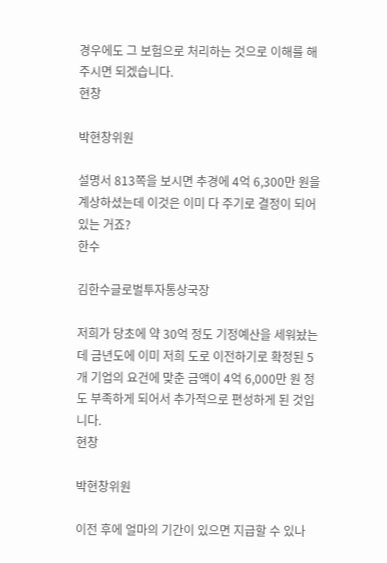경우에도 그 보험으로 처리하는 것으로 이해를 해 주시면 되겠습니다.
현창

박현창위원

설명서 813쪽을 보시면 추경에 4억 6,300만 원을 계상하셨는데 이것은 이미 다 주기로 결정이 되어 있는 거죠?
한수

김한수글로벌투자통상국장

저희가 당초에 약 30억 정도 기정예산을 세워놨는데 금년도에 이미 저희 도로 이전하기로 확정된 5개 기업의 요건에 맞춘 금액이 4억 6,000만 원 정도 부족하게 되어서 추가적으로 편성하게 된 것입니다.
현창

박현창위원

이전 후에 얼마의 기간이 있으면 지급할 수 있나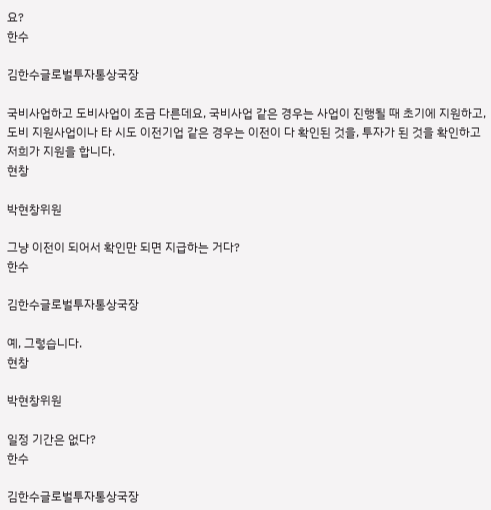요?
한수

김한수글로벌투자통상국장

국비사업하고 도비사업이 조금 다른데요, 국비사업 같은 경우는 사업이 진행될 때 초기에 지원하고, 도비 지원사업이나 타 시도 이전기업 같은 경우는 이전이 다 확인된 것을, 투자가 된 것을 확인하고 저희가 지원을 합니다.
현창

박현창위원

그냥 이전이 되어서 확인만 되면 지급하는 거다?
한수

김한수글로벌투자통상국장

예, 그렇습니다.
현창

박현창위원

일정 기간은 없다?
한수

김한수글로벌투자통상국장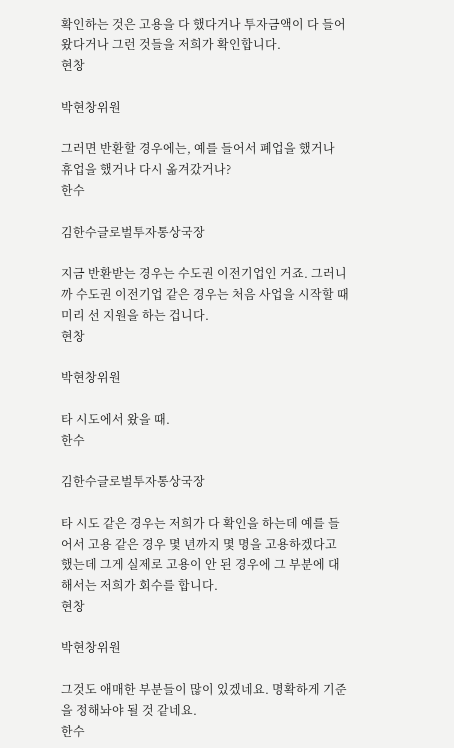확인하는 것은 고용을 다 했다거나 투자금액이 다 들어왔다거나 그런 것들을 저희가 확인합니다.
현창

박현창위원

그러면 반환할 경우에는, 예를 들어서 폐업을 했거나 휴업을 했거나 다시 옮겨갔거나?
한수

김한수글로벌투자통상국장

지금 반환받는 경우는 수도권 이전기업인 거죠. 그러니까 수도권 이전기업 같은 경우는 처음 사업을 시작할 때 미리 선 지원을 하는 겁니다.
현창

박현창위원

타 시도에서 왔을 때.
한수

김한수글로벌투자통상국장

타 시도 같은 경우는 저희가 다 확인을 하는데 예를 들어서 고용 같은 경우 몇 년까지 몇 명을 고용하겠다고 했는데 그게 실제로 고용이 안 된 경우에 그 부분에 대해서는 저희가 회수를 합니다.
현창

박현창위원

그것도 애매한 부분들이 많이 있겠네요. 명확하게 기준을 정해놔야 될 것 같네요.
한수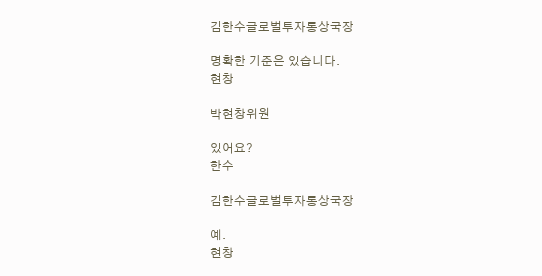김한수글로벌투자통상국장

명확한 기준은 있습니다.
현창

박현창위원

있어요?
한수

김한수글로벌투자통상국장

예.
현창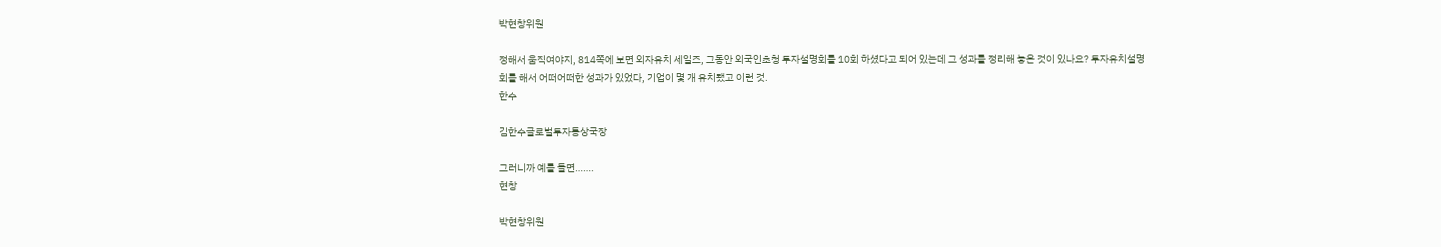박현창위원

정해서 움직여야지, 814쪽에 보면 외자유치 세일즈, 그동안 외국인초청 투자설명회를 10회 하셨다고 되어 있는데 그 성과를 정리해 놓은 것이 있나요? 투자유치설명회를 해서 어떠어떠한 성과가 있었다, 기업이 몇 개 유치됐고 이런 것.
한수

김한수글로벌투자통상국장

그러니까 예를 들면…….
현창

박현창위원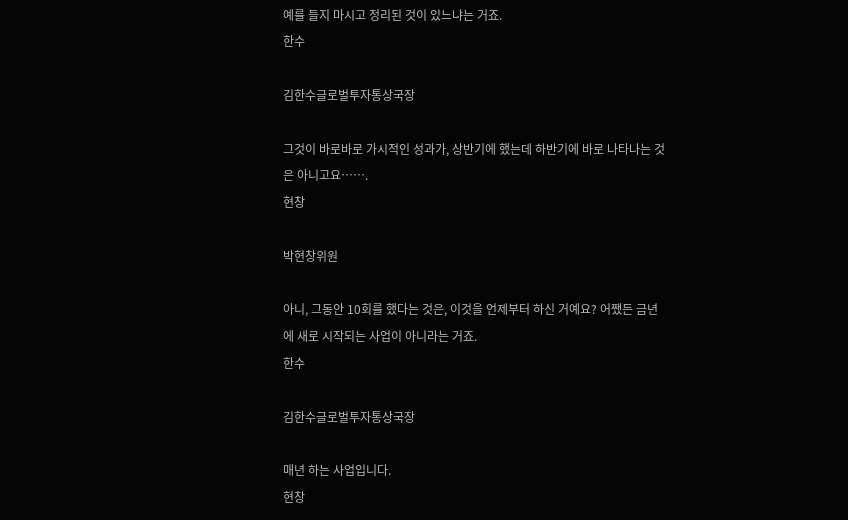예를 들지 마시고 정리된 것이 있느냐는 거죠.
한수

김한수글로벌투자통상국장

그것이 바로바로 가시적인 성과가, 상반기에 했는데 하반기에 바로 나타나는 것은 아니고요…….
현창

박현창위원

아니, 그동안 10회를 했다는 것은, 이것을 언제부터 하신 거예요? 어쨌든 금년에 새로 시작되는 사업이 아니라는 거죠.
한수

김한수글로벌투자통상국장

매년 하는 사업입니다.
현창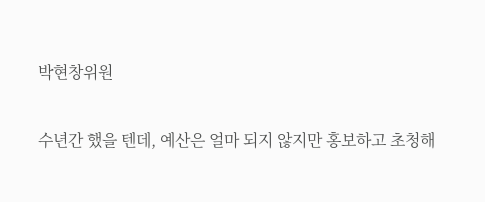박현창위원

수년간 했을 텐데, 예산은 얼마 되지 않지만 홍보하고 초청해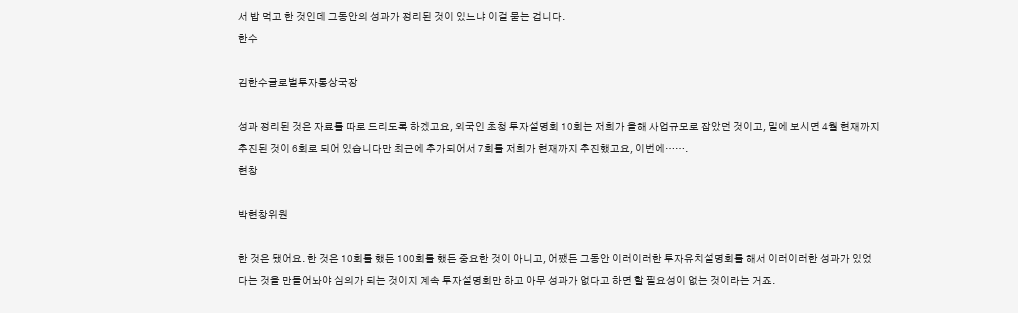서 밥 먹고 한 것인데 그동안의 성과가 정리된 것이 있느냐 이걸 묻는 겁니다.
한수

김한수글로벌투자통상국장

성과 정리된 것은 자료를 따로 드리도록 하겠고요, 외국인 초청 투자설명회 10회는 저희가 올해 사업규모로 잡았던 것이고, 밑에 보시면 4월 현재까지 추진된 것이 6회로 되어 있습니다만 최근에 추가되어서 7회를 저희가 현재까지 추진했고요, 이번에…….
현창

박현창위원

한 것은 됐어요. 한 것은 10회를 했든 100회를 했든 중요한 것이 아니고, 어쨌든 그동안 이러이러한 투자유치설명회를 해서 이러이러한 성과가 있었다는 것을 만들어놔야 심의가 되는 것이지 계속 투자설명회만 하고 아무 성과가 없다고 하면 할 필요성이 없는 것이라는 거죠.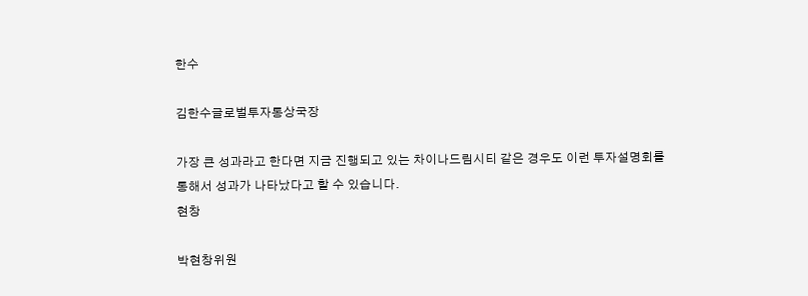한수

김한수글로벌투자통상국장

가장 큰 성과라고 한다면 지금 진행되고 있는 차이나드림시티 같은 경우도 이런 투자설명회를 통해서 성과가 나타났다고 할 수 있습니다.
현창

박현창위원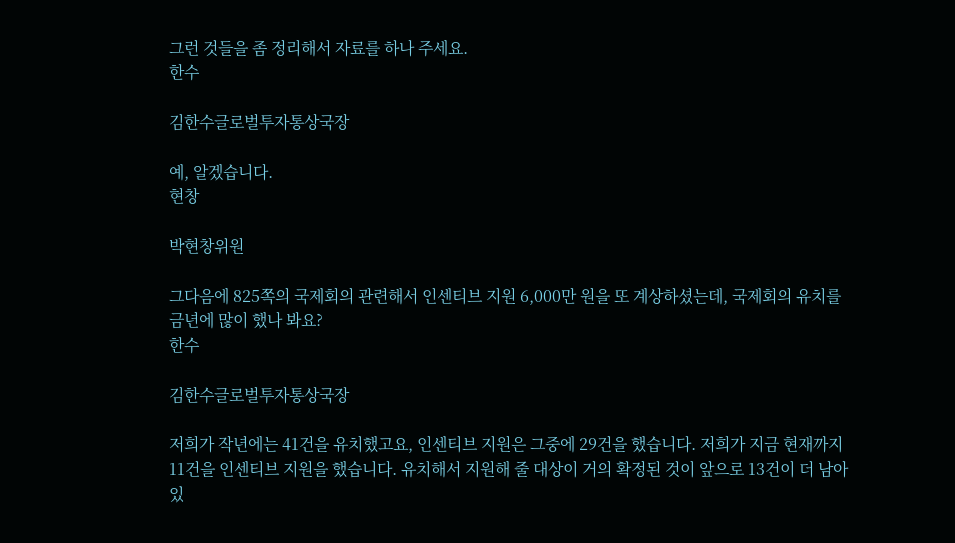그런 것들을 좀 정리해서 자료를 하나 주세요.
한수

김한수글로벌투자통상국장

예, 알겠습니다.
현창

박현창위원

그다음에 825쪽의 국제회의 관련해서 인센티브 지원 6,000만 원을 또 계상하셨는데, 국제회의 유치를 금년에 많이 했나 봐요?
한수

김한수글로벌투자통상국장

저희가 작년에는 41건을 유치했고요, 인센티브 지원은 그중에 29건을 했습니다. 저희가 지금 현재까지 11건을 인센티브 지원을 했습니다. 유치해서 지원해 줄 대상이 거의 확정된 것이 앞으로 13건이 더 남아있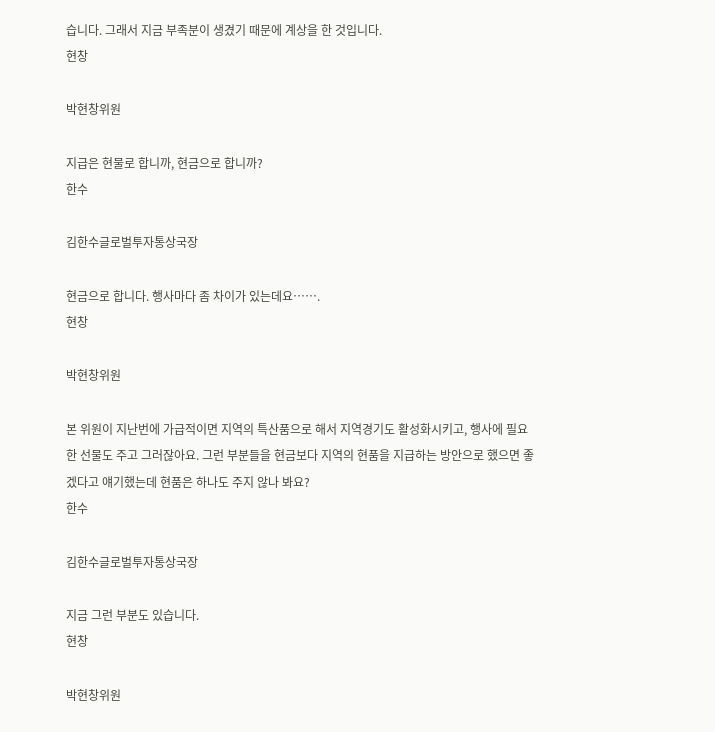습니다. 그래서 지금 부족분이 생겼기 때문에 계상을 한 것입니다.
현창

박현창위원

지급은 현물로 합니까, 현금으로 합니까?
한수

김한수글로벌투자통상국장

현금으로 합니다. 행사마다 좀 차이가 있는데요…….
현창

박현창위원

본 위원이 지난번에 가급적이면 지역의 특산품으로 해서 지역경기도 활성화시키고, 행사에 필요한 선물도 주고 그러잖아요. 그런 부분들을 현금보다 지역의 현품을 지급하는 방안으로 했으면 좋겠다고 얘기했는데 현품은 하나도 주지 않나 봐요?
한수

김한수글로벌투자통상국장

지금 그런 부분도 있습니다.
현창

박현창위원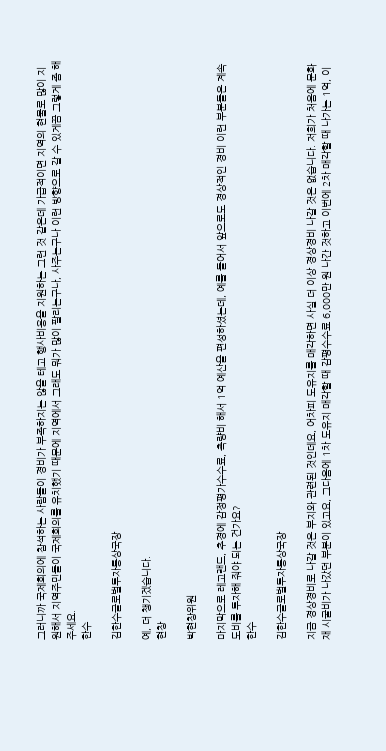그러니까 국제회의에 참석하는 사람들이 경비가 부족하지는 않을 테고 행사비용을 지원하는 그런 것 같은데 가급적이면 지역의 현물로 많이 지원해서 지역주민들이 국제회의를 유치했기 때문에 지역에서 그래도 뭐가 많이 팔리는구나, 사주는구나 이런 방향으로 갈 수 있게끔 그렇게 좀 해 주세요.
한수

김한수글로벌투자통상국장

예, 더 챙기겠습니다.
현창

박현창위원

마지막으로 레고랜드, 추경에 감정평가수수료, 측량비 해서 1억 예산을 편성하셨는데, 예를 들어서 앞으로도 경상적인 경비 이런 부분들은 계속 도비를 투자해 줘야 되는 건가요?
한수

김한수글로벌투자통상국장

지금 경상경비로 나갈 것은 부지와 관련된 것인데요, 어차피 도유지를 매각하면 사실 더 이상 경상경비 나갈 것은 없습니다. 저희가 처음에 문화재 시굴비가 나갔던 부분이 있고요, 그다음에 1차 도유지 매각할 때 감평수수료 6,000만 원 나간 것하고 이번에 2차 매각할 때 나가는 1억, 이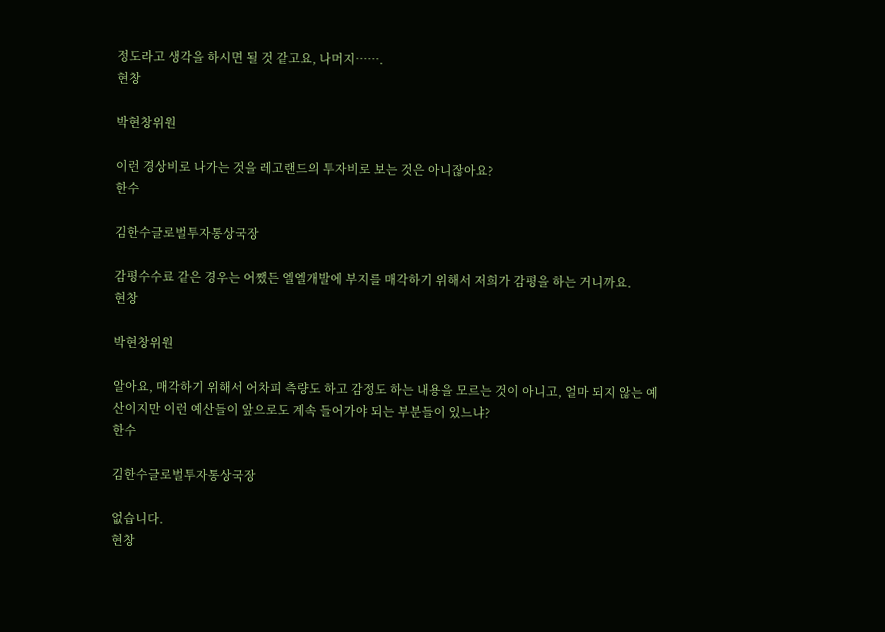정도라고 생각을 하시면 될 것 같고요, 나머지…….
현창

박현창위원

이런 경상비로 나가는 것을 레고랜드의 투자비로 보는 것은 아니잖아요?
한수

김한수글로벌투자통상국장

감평수수료 같은 경우는 어쨌든 엘엘개발에 부지를 매각하기 위해서 저희가 감평을 하는 거니까요.
현창

박현창위원

알아요, 매각하기 위해서 어차피 측량도 하고 감정도 하는 내용을 모르는 것이 아니고, 얼마 되지 않는 예산이지만 이런 예산들이 앞으로도 계속 들어가야 되는 부분들이 있느냐?
한수

김한수글로벌투자통상국장

없습니다.
현창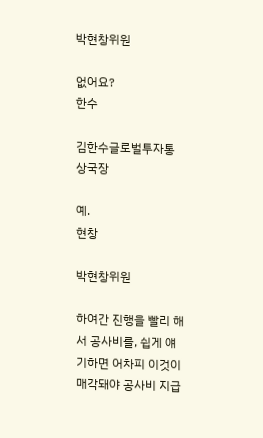박현창위원

없어요?
한수

김한수글로벌투자통상국장

예.
현창

박현창위원

하여간 진행을 빨리 해서 공사비를, 쉽게 얘기하면 어차피 이것이 매각돼야 공사비 지급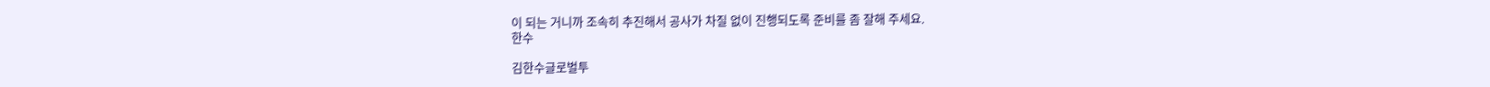이 되는 거니까 조속히 추진해서 공사가 차질 없이 진행되도록 준비를 좀 잘해 주세요.
한수

김한수글로벌투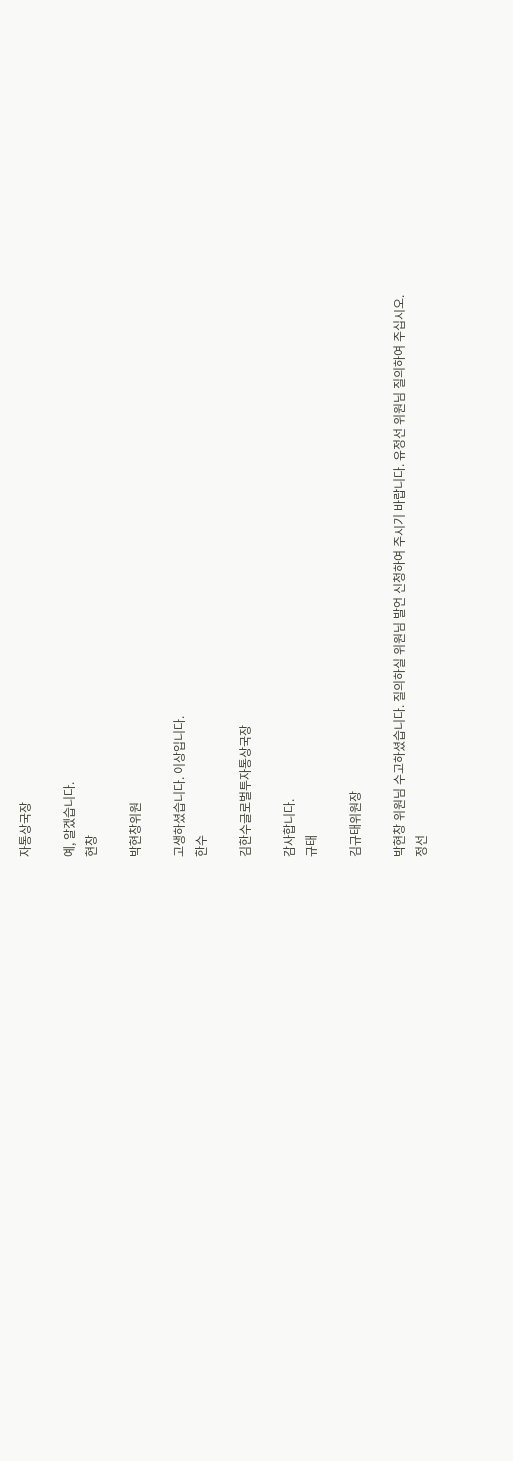자통상국장

예, 알겠습니다.
현창

박현창위원

고생하셨습니다. 이상입니다.
한수

김한수글로벌투자통상국장

감사합니다.
규태

김규태위원장

박현창 위원님 수고하셨습니다. 질의하실 위원님 발언 신청하여 주시기 바랍니다. 유정선 위원님 질의하여 주십시오.
정선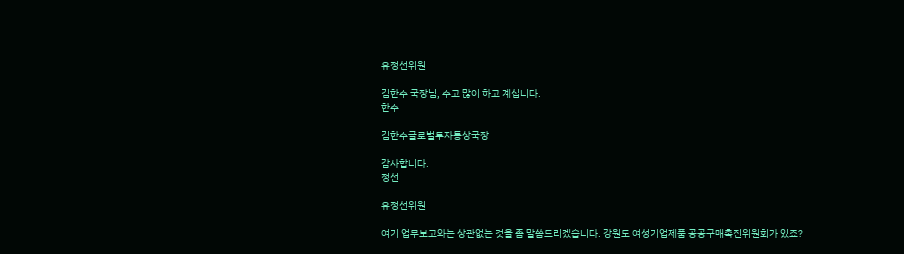유정선위원

김한수 국장님, 수고 많이 하고 계십니다.
한수

김한수글로벌투자통상국장

감사합니다.
정선

유정선위원

여기 업무보고와는 상관없는 것을 좀 말씀드리겠습니다. 강원도 여성기업제품 공공구매촉진위원회가 있죠?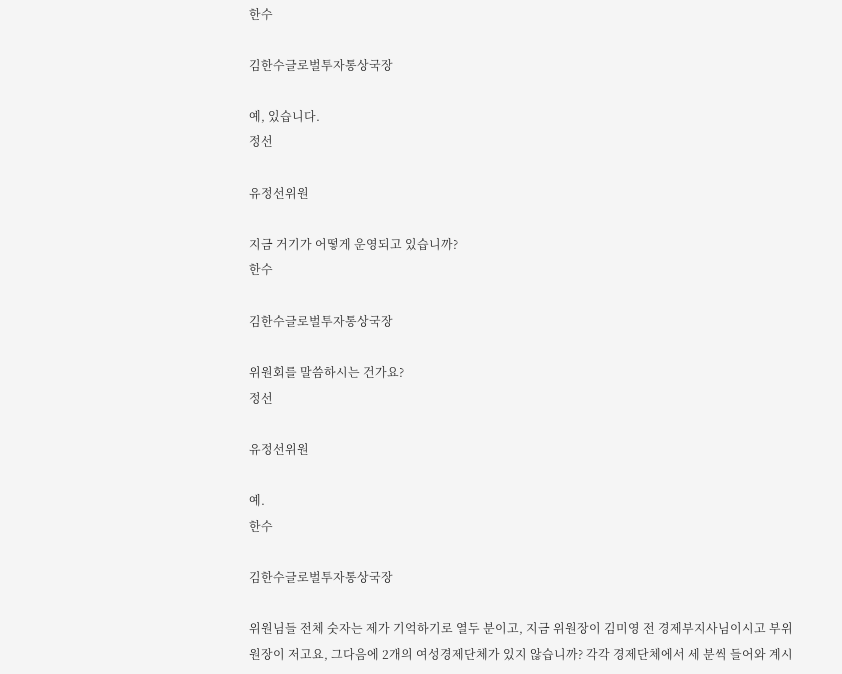한수

김한수글로벌투자통상국장

예, 있습니다.
정선

유정선위원

지금 거기가 어떻게 운영되고 있습니까?
한수

김한수글로벌투자통상국장

위원회를 말씀하시는 건가요?
정선

유정선위원

예.
한수

김한수글로벌투자통상국장

위원님들 전체 숫자는 제가 기억하기로 열두 분이고, 지금 위원장이 김미영 전 경제부지사님이시고 부위원장이 저고요, 그다음에 2개의 여성경제단체가 있지 않습니까? 각각 경제단체에서 세 분씩 들어와 계시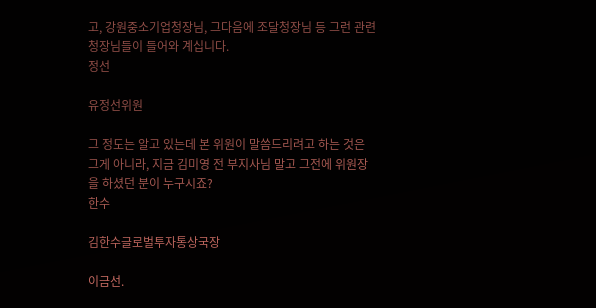고, 강원중소기업청장님, 그다음에 조달청장님 등 그런 관련 청장님들이 들어와 계십니다.
정선

유정선위원

그 정도는 알고 있는데 본 위원이 말씀드리려고 하는 것은 그게 아니라, 지금 김미영 전 부지사님 말고 그전에 위원장을 하셨던 분이 누구시죠?
한수

김한수글로벌투자통상국장

이금선.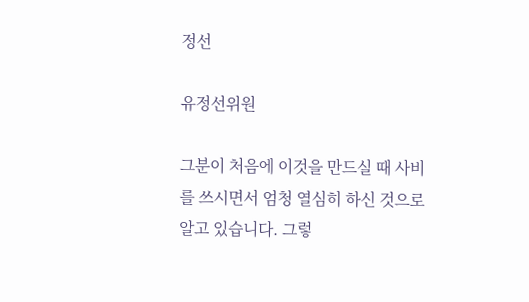정선

유정선위원

그분이 처음에 이것을 만드실 때 사비를 쓰시면서 엄청 열심히 하신 것으로 알고 있습니다. 그렇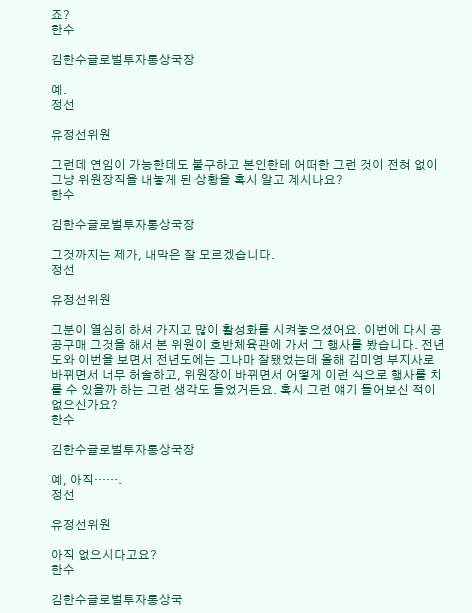죠?
한수

김한수글로벌투자통상국장

예.
정선

유정선위원

그런데 연임이 가능한데도 불구하고 본인한테 어떠한 그런 것이 전혀 없이 그냥 위원장직을 내놓게 된 상황을 혹시 알고 계시나요?
한수

김한수글로벌투자통상국장

그것까지는 제가, 내막은 잘 모르겠습니다.
정선

유정선위원

그분이 열심히 하셔 가지고 많이 활성화를 시켜놓으셨어요. 이번에 다시 공공구매 그것을 해서 본 위원이 호반체육관에 가서 그 행사를 봤습니다. 전년도와 이번을 보면서 전년도에는 그나마 잘됐었는데 올해 김미영 부지사로 바뀌면서 너무 허술하고, 위원장이 바뀌면서 어떻게 이런 식으로 행사를 치를 수 있을까 하는 그런 생각도 들었거든요. 혹시 그런 얘기 들어보신 적이 없으신가요?
한수

김한수글로벌투자통상국장

예, 아직…….
정선

유정선위원

아직 없으시다고요?
한수

김한수글로벌투자통상국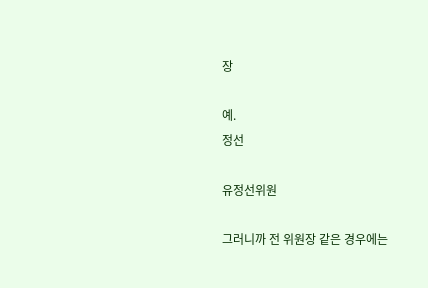장

예.
정선

유정선위원

그러니까 전 위원장 같은 경우에는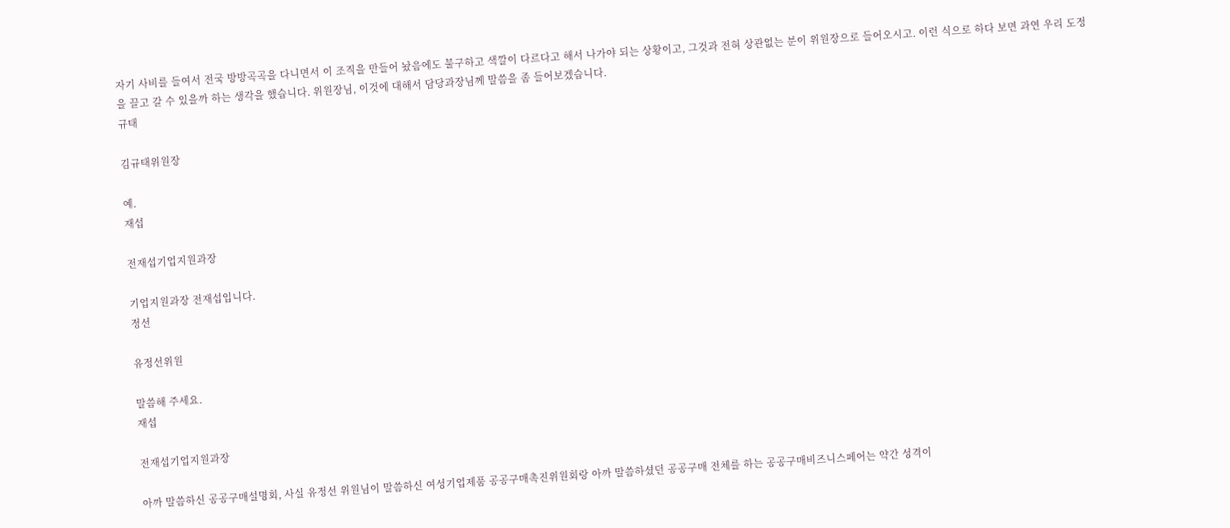자기 사비를 들여서 전국 방방곡곡을 다니면서 이 조직을 만들어 놨음에도 불구하고 색깔이 다르다고 해서 나가야 되는 상황이고, 그것과 전혀 상관없는 분이 위원장으로 들어오시고. 이런 식으로 하다 보면 과연 우리 도정을 끌고 갈 수 있을까 하는 생각을 했습니다. 위원장님, 이것에 대해서 담당과장님께 말씀을 좀 들어보겠습니다.
규태

김규태위원장

예.
재섭

전재섭기업지원과장

기업지원과장 전재섭입니다.
정선

유정선위원

말씀해 주세요.
재섭

전재섭기업지원과장

아까 말씀하신 공공구매설명회, 사실 유정선 위원님이 말씀하신 여성기업제품 공공구매촉진위원회랑 아까 말씀하셨던 공공구매 전체를 하는 공공구매비즈니스페어는 약간 성격이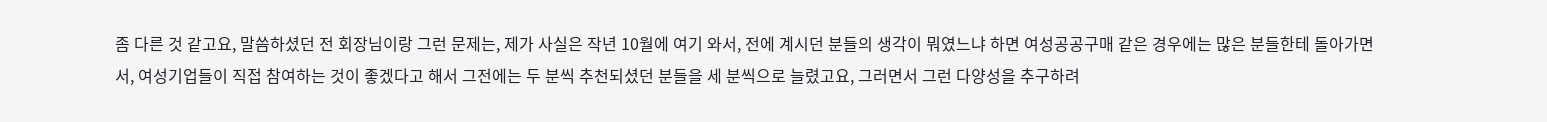좀 다른 것 같고요, 말씀하셨던 전 회장님이랑 그런 문제는, 제가 사실은 작년 10월에 여기 와서, 전에 계시던 분들의 생각이 뭐였느냐 하면 여성공공구매 같은 경우에는 많은 분들한테 돌아가면서, 여성기업들이 직접 참여하는 것이 좋겠다고 해서 그전에는 두 분씩 추천되셨던 분들을 세 분씩으로 늘렸고요, 그러면서 그런 다양성을 추구하려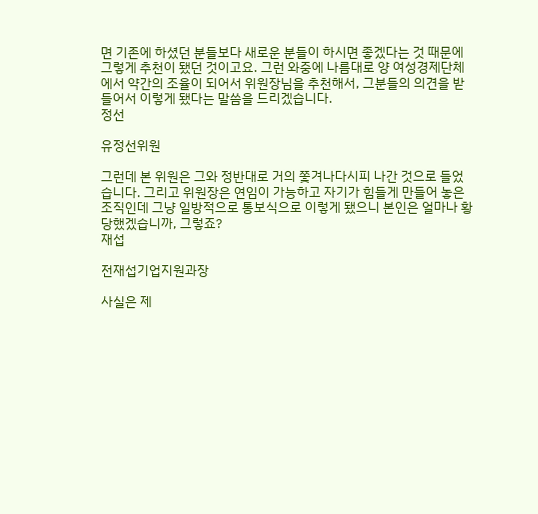면 기존에 하셨던 분들보다 새로운 분들이 하시면 좋겠다는 것 때문에 그렇게 추천이 됐던 것이고요. 그런 와중에 나름대로 양 여성경제단체에서 약간의 조율이 되어서 위원장님을 추천해서, 그분들의 의견을 받들어서 이렇게 됐다는 말씀을 드리겠습니다.
정선

유정선위원

그런데 본 위원은 그와 정반대로 거의 쫓겨나다시피 나간 것으로 들었습니다. 그리고 위원장은 연임이 가능하고 자기가 힘들게 만들어 놓은 조직인데 그냥 일방적으로 통보식으로 이렇게 됐으니 본인은 얼마나 황당했겠습니까, 그렇죠?
재섭

전재섭기업지원과장

사실은 제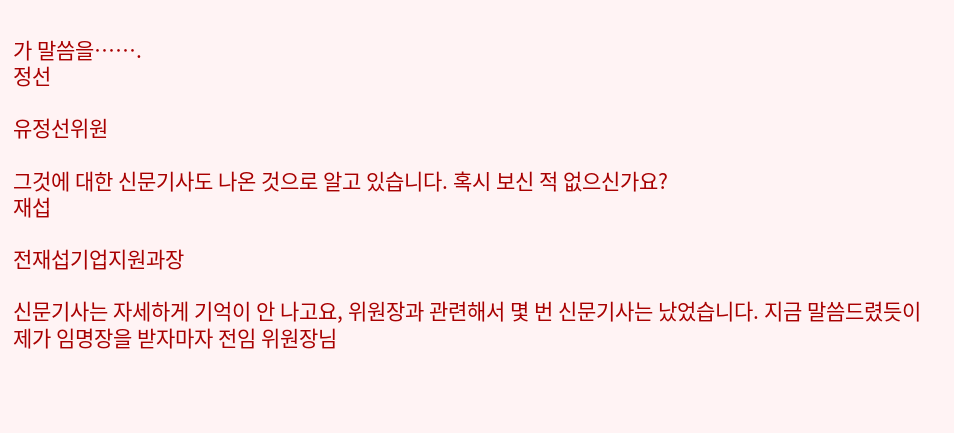가 말씀을…….
정선

유정선위원

그것에 대한 신문기사도 나온 것으로 알고 있습니다. 혹시 보신 적 없으신가요?
재섭

전재섭기업지원과장

신문기사는 자세하게 기억이 안 나고요, 위원장과 관련해서 몇 번 신문기사는 났었습니다. 지금 말씀드렸듯이 제가 임명장을 받자마자 전임 위원장님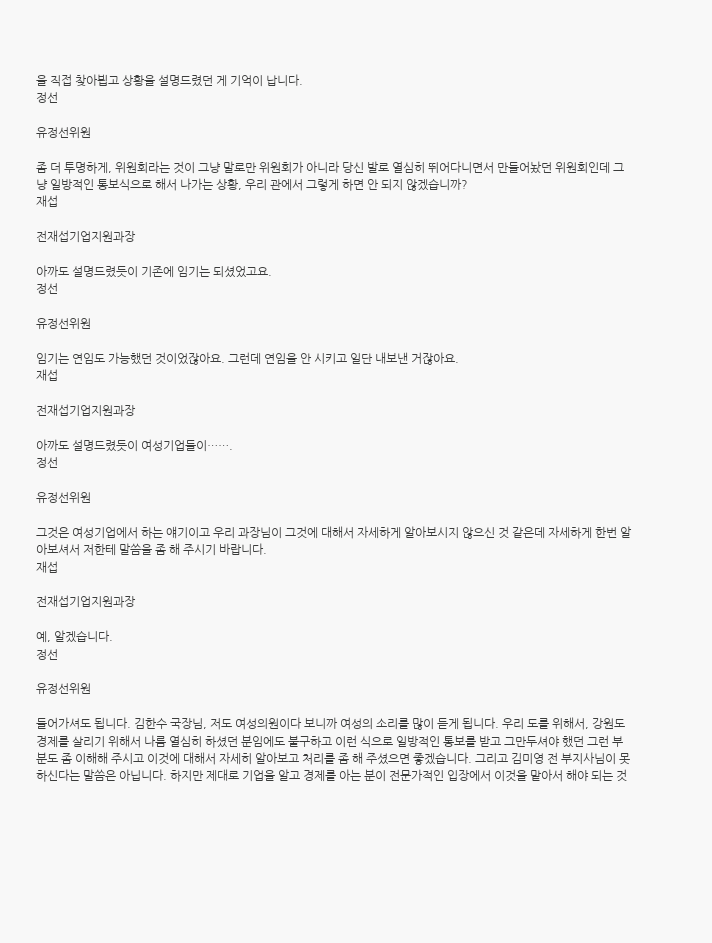을 직접 찾아뵙고 상황을 설명드렸던 게 기억이 납니다.
정선

유정선위원

좀 더 투명하게, 위원회라는 것이 그냥 말로만 위원회가 아니라 당신 발로 열심히 뛰어다니면서 만들어놨던 위원회인데 그냥 일방적인 통보식으로 해서 나가는 상황, 우리 관에서 그렇게 하면 안 되지 않겠습니까?
재섭

전재섭기업지원과장

아까도 설명드렸듯이 기존에 임기는 되셨었고요.
정선

유정선위원

임기는 연임도 가능했던 것이었잖아요. 그런데 연임을 안 시키고 일단 내보낸 거잖아요.
재섭

전재섭기업지원과장

아까도 설명드렸듯이 여성기업들이…….
정선

유정선위원

그것은 여성기업에서 하는 얘기이고 우리 과장님이 그것에 대해서 자세하게 알아보시지 않으신 것 같은데 자세하게 한번 알아보셔서 저한테 말씀을 좀 해 주시기 바랍니다.
재섭

전재섭기업지원과장

예, 알겠습니다.
정선

유정선위원

들어가셔도 됩니다. 김한수 국장님, 저도 여성의원이다 보니까 여성의 소리를 많이 듣게 됩니다. 우리 도를 위해서, 강원도 경제를 살리기 위해서 나름 열심히 하셨던 분임에도 불구하고 이런 식으로 일방적인 통보를 받고 그만두셔야 했던 그런 부분도 좀 이해해 주시고 이것에 대해서 자세히 알아보고 처리를 좀 해 주셨으면 좋겠습니다. 그리고 김미영 전 부지사님이 못 하신다는 말씀은 아닙니다. 하지만 제대로 기업을 알고 경제를 아는 분이 전문가적인 입장에서 이것을 맡아서 해야 되는 것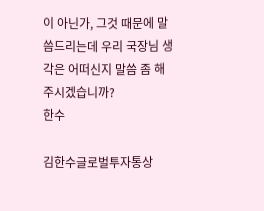이 아닌가, 그것 때문에 말씀드리는데 우리 국장님 생각은 어떠신지 말씀 좀 해 주시겠습니까?
한수

김한수글로벌투자통상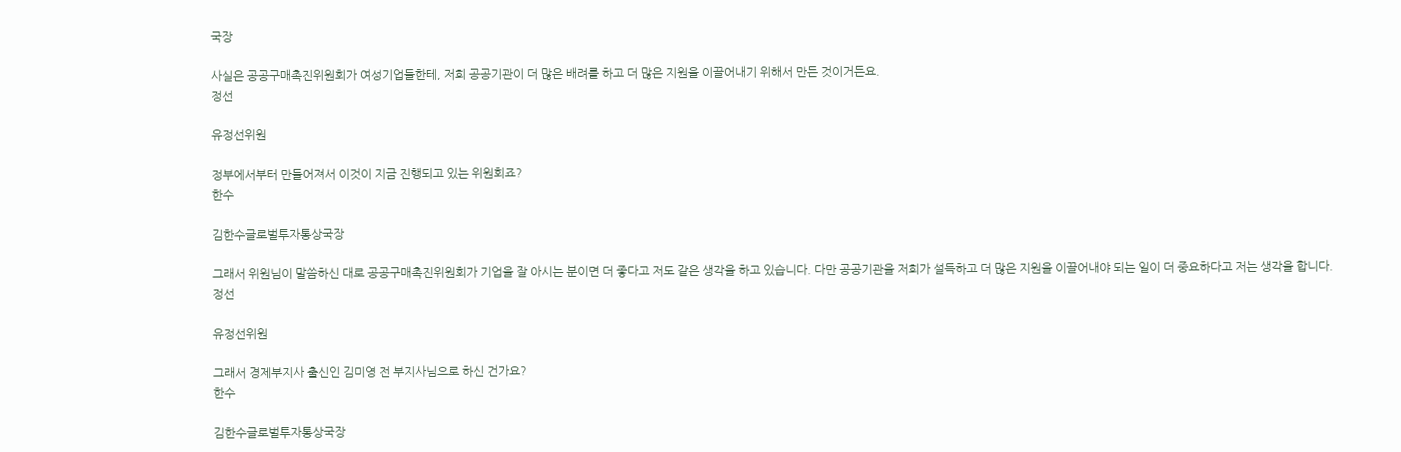국장

사실은 공공구매촉진위원회가 여성기업들한테, 저희 공공기관이 더 많은 배려를 하고 더 많은 지원을 이끌어내기 위해서 만든 것이거든요.
정선

유정선위원

정부에서부터 만들어져서 이것이 지금 진행되고 있는 위원회죠?
한수

김한수글로벌투자통상국장

그래서 위원님이 말씀하신 대로 공공구매촉진위원회가 기업을 잘 아시는 분이면 더 좋다고 저도 같은 생각을 하고 있습니다. 다만 공공기관을 저희가 설득하고 더 많은 지원을 이끌어내야 되는 일이 더 중요하다고 저는 생각을 합니다.
정선

유정선위원

그래서 경제부지사 출신인 김미영 전 부지사님으로 하신 건가요?
한수

김한수글로벌투자통상국장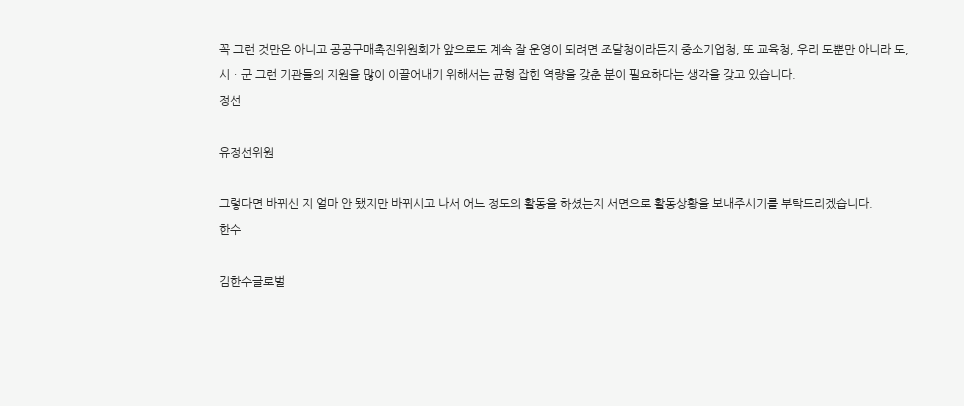꼭 그런 것만은 아니고 공공구매촉진위원회가 앞으로도 계속 잘 운영이 되려면 조달청이라든지 중소기업청, 또 교육청, 우리 도뿐만 아니라 도, 시ㆍ군 그런 기관들의 지원을 많이 이끌어내기 위해서는 균형 잡힌 역량을 갖춘 분이 필요하다는 생각을 갖고 있습니다.
정선

유정선위원

그렇다면 바뀌신 지 얼마 안 됐지만 바뀌시고 나서 어느 정도의 활동을 하셨는지 서면으로 활동상황을 보내주시기를 부탁드리겠습니다.
한수

김한수글로벌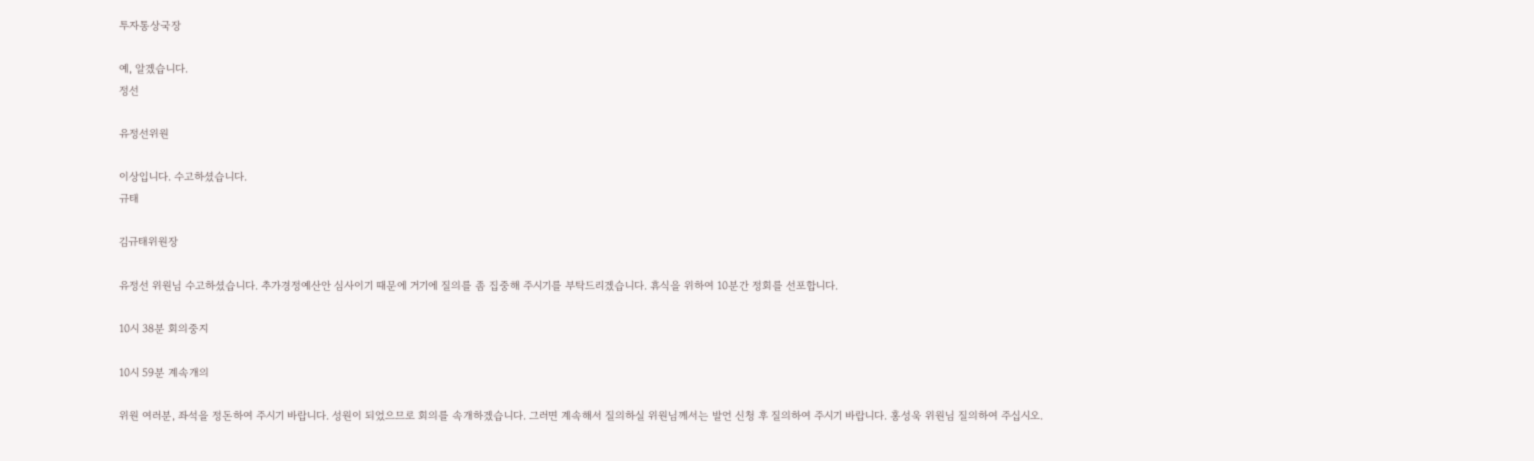투자통상국장

예, 알겠습니다.
정선

유정선위원

이상입니다. 수고하셨습니다.
규태

김규태위원장

유정선 위원님 수고하셨습니다. 추가경정예산안 심사이기 때문에 거기에 질의를 좀 집중해 주시기를 부탁드리겠습니다. 휴식을 위하여 10분간 정회를 선포합니다.

10시 38분 회의중지

10시 59분 계속개의

위원 여러분, 좌석을 정돈하여 주시기 바랍니다. 성원이 되었으므로 회의를 속개하겠습니다. 그러면 계속해서 질의하실 위원님께서는 발언 신청 후 질의하여 주시기 바랍니다. 홍성욱 위원님 질의하여 주십시오.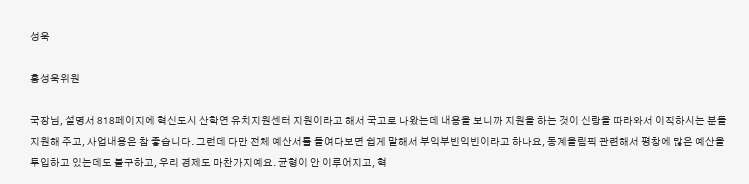성욱

홍성욱위원

국장님, 설명서 818페이지에 혁신도시 산학연 유치지원센터 지원이라고 해서 국고로 나왔는데 내용을 보니까 지원을 하는 것이 신랑을 따라와서 이직하시는 분들 지원해 주고, 사업내용은 참 좋습니다. 그런데 다만 전체 예산서를 들여다보면 쉽게 말해서 부익부빈익빈이라고 하나요, 동계올림픽 관련해서 평창에 많은 예산을 투입하고 있는데도 불구하고, 우리 경제도 마찬가지예요. 균형이 안 이루어지고, 혁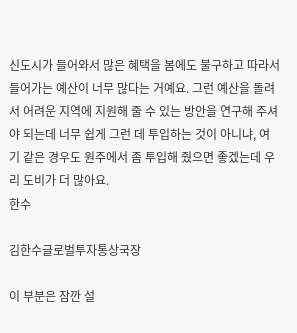신도시가 들어와서 많은 혜택을 봄에도 불구하고 따라서 들어가는 예산이 너무 많다는 거예요. 그런 예산을 돌려서 어려운 지역에 지원해 줄 수 있는 방안을 연구해 주셔야 되는데 너무 쉽게 그런 데 투입하는 것이 아니냐, 여기 같은 경우도 원주에서 좀 투입해 줬으면 좋겠는데 우리 도비가 더 많아요.
한수

김한수글로벌투자통상국장

이 부분은 잠깐 설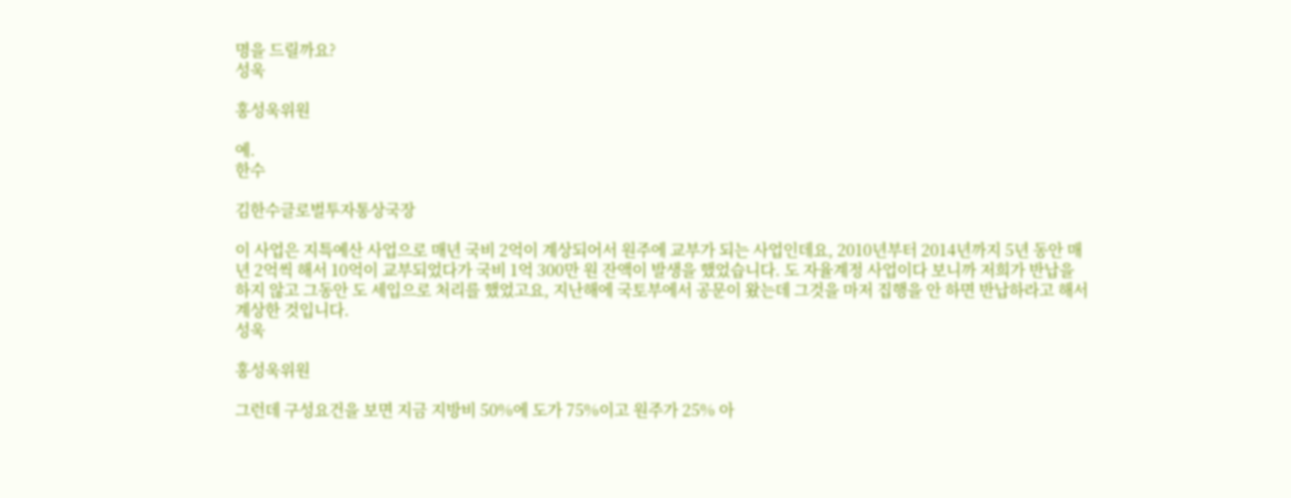명을 드릴까요?
성욱

홍성욱위원

예.
한수

김한수글로벌투자통상국장

이 사업은 지특예산 사업으로 매년 국비 2억이 계상되어서 원주에 교부가 되는 사업인데요, 2010년부터 2014년까지 5년 동안 매년 2억씩 해서 10억이 교부되었다가 국비 1억 300만 원 잔액이 발생을 했었습니다. 도 자율계정 사업이다 보니까 저희가 반납을 하지 않고 그동안 도 세입으로 처리를 했었고요, 지난해에 국토부에서 공문이 왔는데 그것을 마저 집행을 안 하면 반납하라고 해서 계상한 것입니다.
성욱

홍성욱위원

그런데 구성요건을 보면 지금 지방비 50%에 도가 75%이고 원주가 25% 아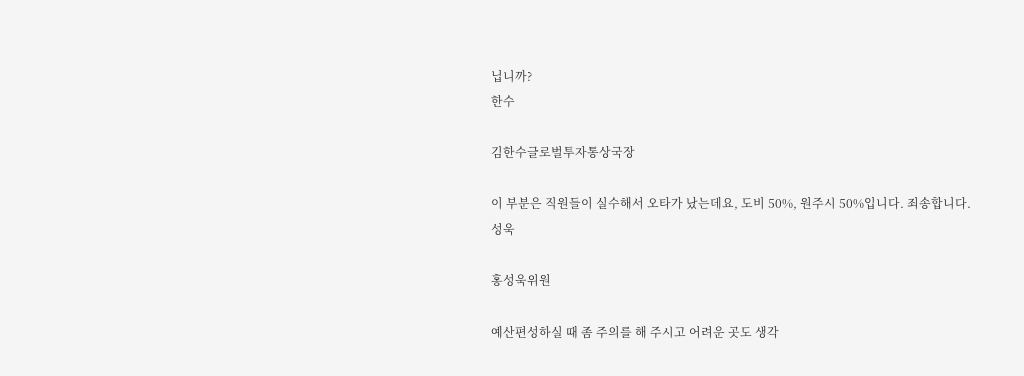닙니까?
한수

김한수글로벌투자통상국장

이 부분은 직원들이 실수해서 오타가 났는데요, 도비 50%, 원주시 50%입니다. 죄송합니다.
성욱

홍성욱위원

예산편성하실 때 좀 주의를 해 주시고 어려운 곳도 생각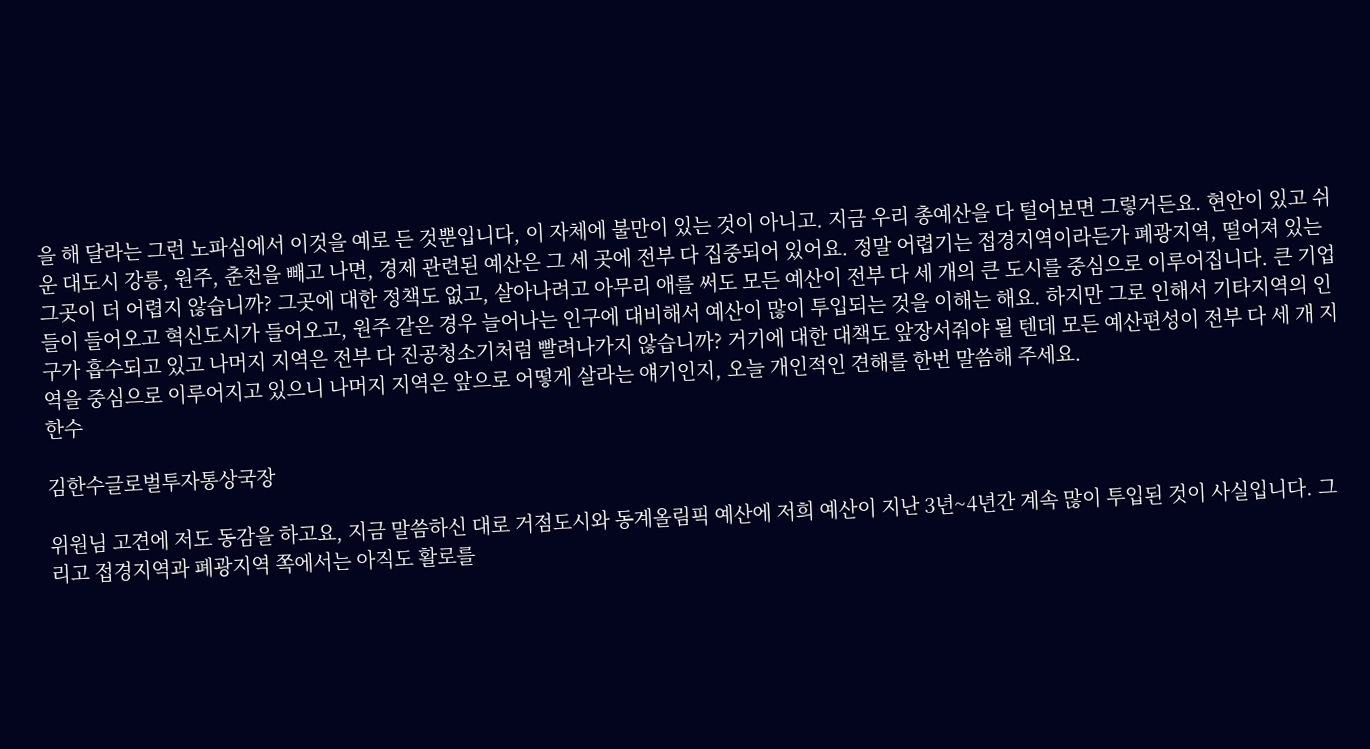을 해 달라는 그런 노파심에서 이것을 예로 든 것뿐입니다, 이 자체에 불만이 있는 것이 아니고. 지금 우리 총예산을 다 털어보면 그렇거든요. 현안이 있고 쉬운 대도시 강릉, 원주, 춘천을 빼고 나면, 경제 관련된 예산은 그 세 곳에 전부 다 집중되어 있어요. 정말 어렵기는 접경지역이라든가 폐광지역, 떨어져 있는 그곳이 더 어렵지 않습니까? 그곳에 대한 정책도 없고, 살아나려고 아무리 애를 써도 모든 예산이 전부 다 세 개의 큰 도시를 중심으로 이루어집니다. 큰 기업들이 들어오고 혁신도시가 들어오고, 원주 같은 경우 늘어나는 인구에 대비해서 예산이 많이 투입되는 것을 이해는 해요. 하지만 그로 인해서 기타지역의 인구가 흡수되고 있고 나머지 지역은 전부 다 진공청소기처럼 빨려나가지 않습니까? 거기에 대한 대책도 앞장서줘야 될 텐데 모든 예산편성이 전부 다 세 개 지역을 중심으로 이루어지고 있으니 나머지 지역은 앞으로 어떻게 살라는 얘기인지, 오늘 개인적인 견해를 한번 말씀해 주세요.
한수

김한수글로벌투자통상국장

위원님 고견에 저도 동감을 하고요, 지금 말씀하신 대로 거점도시와 동계올림픽 예산에 저희 예산이 지난 3년~4년간 계속 많이 투입된 것이 사실입니다. 그리고 접경지역과 폐광지역 쪽에서는 아직도 활로를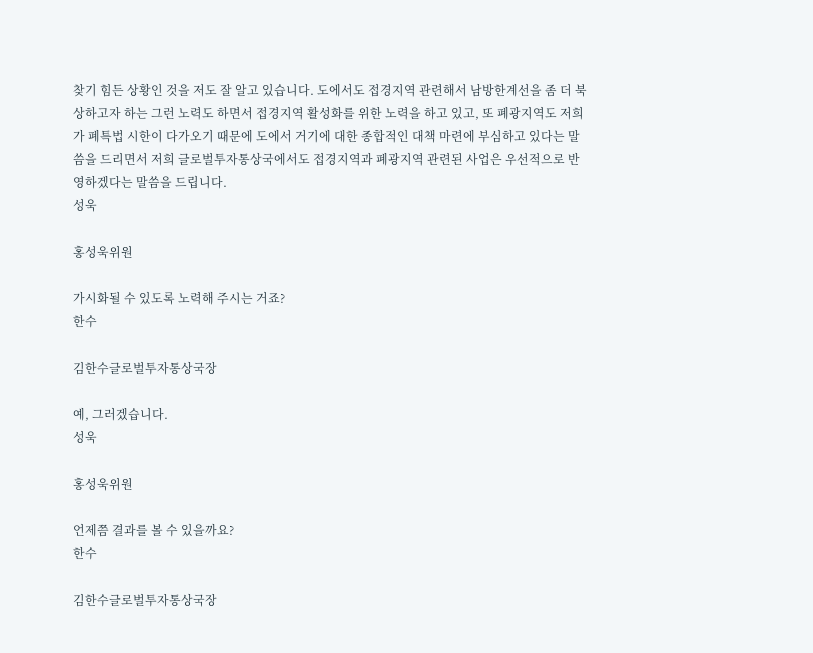찾기 힘든 상황인 것을 저도 잘 알고 있습니다. 도에서도 접경지역 관련해서 남방한계선을 좀 더 북상하고자 하는 그런 노력도 하면서 접경지역 활성화를 위한 노력을 하고 있고, 또 폐광지역도 저희가 폐특법 시한이 다가오기 때문에 도에서 거기에 대한 종합적인 대책 마련에 부심하고 있다는 말씀을 드리면서 저희 글로벌투자통상국에서도 접경지역과 폐광지역 관련된 사업은 우선적으로 반영하겠다는 말씀을 드립니다.
성욱

홍성욱위원

가시화될 수 있도록 노력해 주시는 거죠?
한수

김한수글로벌투자통상국장

예, 그러겠습니다.
성욱

홍성욱위원

언제쯤 결과를 볼 수 있을까요?
한수

김한수글로벌투자통상국장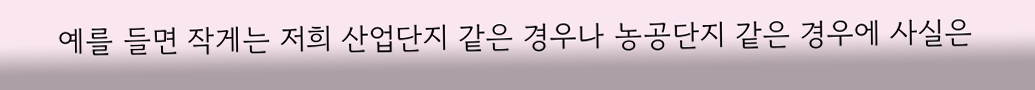예를 들면 작게는 저희 산업단지 같은 경우나 농공단지 같은 경우에 사실은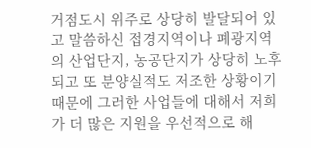거점도시 위주로 상당히 발달되어 있고 말씀하신 접경지역이나 폐광지역의 산업단지, 농공단지가 상당히 노후되고 또 분양실적도 저조한 상황이기 때문에 그러한 사업들에 대해서 저희가 더 많은 지원을 우선적으로 해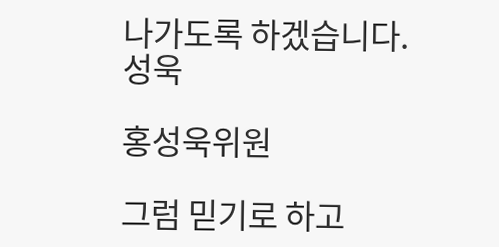나가도록 하겠습니다.
성욱

홍성욱위원

그럼 믿기로 하고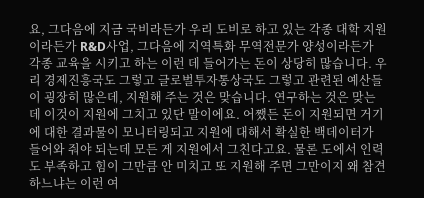요, 그다음에 지금 국비라든가 우리 도비로 하고 있는 각종 대학 지원이라든가 R&D사업, 그다음에 지역특화 무역전문가 양성이라든가 각종 교육을 시키고 하는 이런 데 들어가는 돈이 상당히 많습니다. 우리 경제진흥국도 그렇고 글로벌투자통상국도 그렇고 관련된 예산들이 굉장히 많은데, 지원해 주는 것은 맞습니다. 연구하는 것은 맞는데 이것이 지원에 그치고 있단 말이에요. 어쨌든 돈이 지원되면 거기에 대한 결과물이 모니터링되고 지원에 대해서 확실한 백데이터가 들어와 줘야 되는데 모든 게 지원에서 그친다고요. 물론 도에서 인력도 부족하고 힘이 그만큼 안 미치고 또 지원해 주면 그만이지 왜 참견하느냐는 이런 여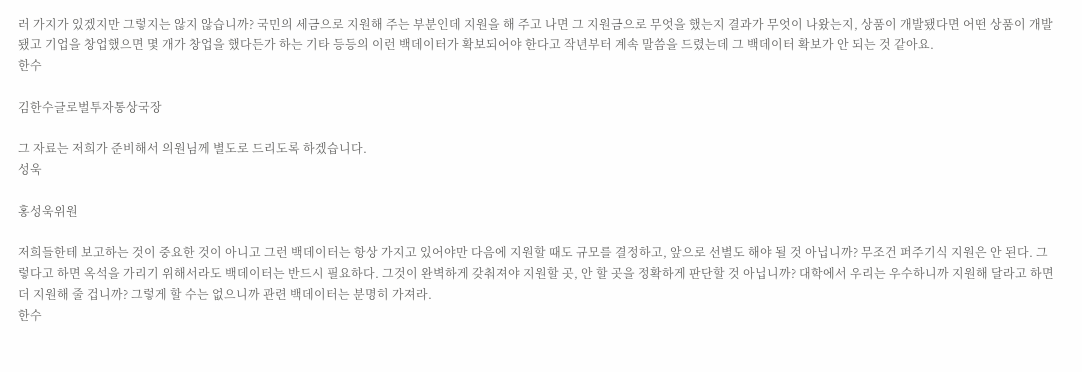러 가지가 있겠지만 그렇지는 않지 않습니까? 국민의 세금으로 지원해 주는 부분인데 지원을 해 주고 나면 그 지원금으로 무엇을 했는지 결과가 무엇이 나왔는지, 상품이 개발됐다면 어떤 상품이 개발됐고 기업을 창업했으면 몇 개가 창업을 했다든가 하는 기타 등등의 이런 백데이터가 확보되어야 한다고 작년부터 계속 말씀을 드렸는데 그 백데이터 확보가 안 되는 것 같아요.
한수

김한수글로벌투자통상국장

그 자료는 저희가 준비해서 의원님께 별도로 드리도록 하겠습니다.
성욱

홍성욱위원

저희들한테 보고하는 것이 중요한 것이 아니고 그런 백데이터는 항상 가지고 있어야만 다음에 지원할 때도 규모를 결정하고, 앞으로 선별도 해야 될 것 아닙니까? 무조건 퍼주기식 지원은 안 된다. 그렇다고 하면 옥석을 가리기 위해서라도 백데이터는 반드시 필요하다. 그것이 완벽하게 갖춰져야 지원할 곳, 안 할 곳을 정확하게 판단할 것 아닙니까? 대학에서 우리는 우수하니까 지원해 달라고 하면 더 지원해 줄 겁니까? 그렇게 할 수는 없으니까 관련 백데이터는 분명히 가져라.
한수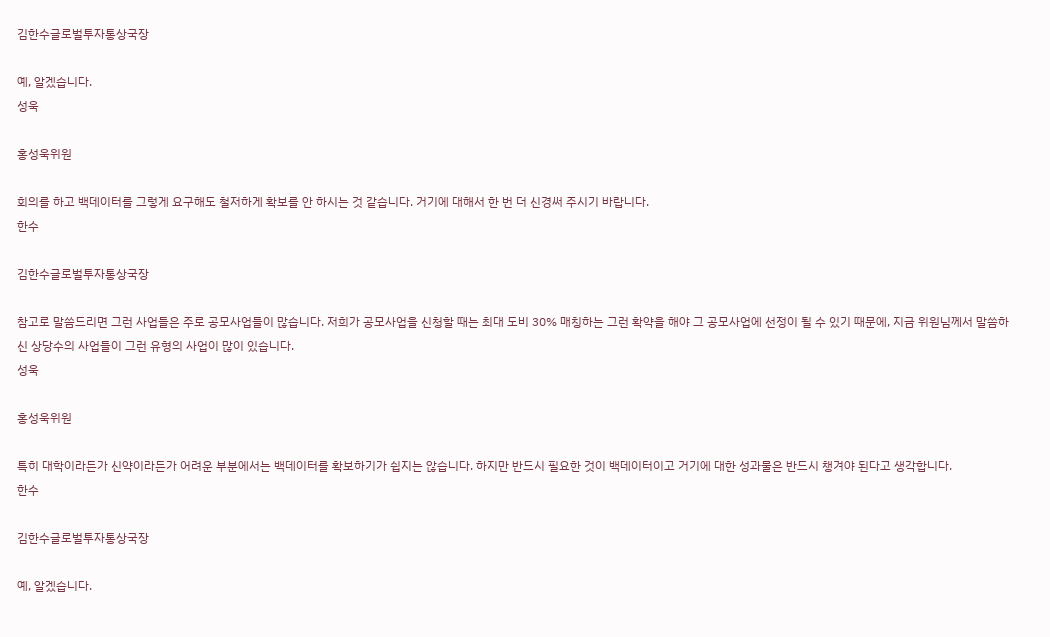김한수글로벌투자통상국장

예, 알겠습니다.
성욱

홍성욱위원

회의를 하고 백데이터를 그렇게 요구해도 철저하게 확보를 안 하시는 것 같습니다. 거기에 대해서 한 번 더 신경써 주시기 바랍니다.
한수

김한수글로벌투자통상국장

참고로 말씀드리면 그런 사업들은 주로 공모사업들이 많습니다. 저희가 공모사업을 신청할 때는 최대 도비 30% 매칭하는 그런 확약을 해야 그 공모사업에 선정이 될 수 있기 때문에, 지금 위원님께서 말씀하신 상당수의 사업들이 그런 유형의 사업이 많이 있습니다.
성욱

홍성욱위원

특히 대학이라든가 신약이라든가 어려운 부분에서는 백데이터를 확보하기가 쉽지는 않습니다. 하지만 반드시 필요한 것이 백데이터이고 거기에 대한 성과물은 반드시 챙겨야 된다고 생각합니다.
한수

김한수글로벌투자통상국장

예, 알겠습니다.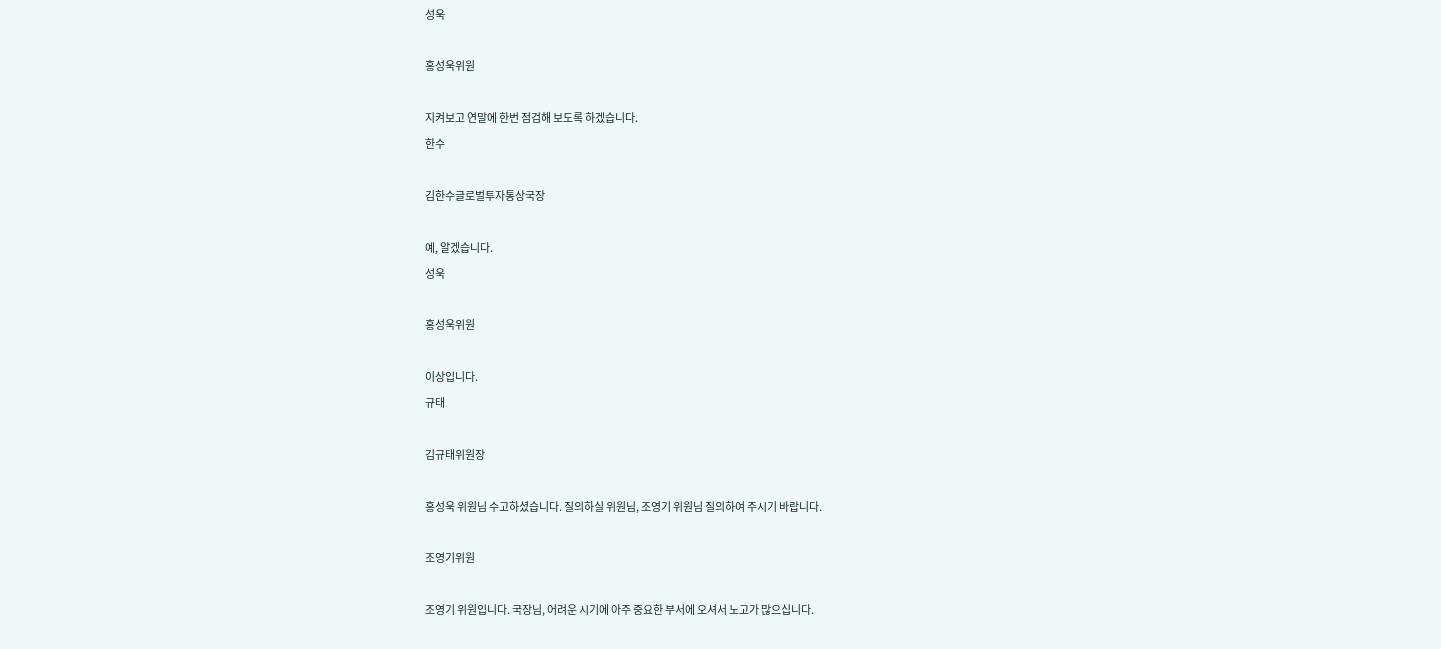성욱

홍성욱위원

지켜보고 연말에 한번 점검해 보도록 하겠습니다.
한수

김한수글로벌투자통상국장

예, 알겠습니다.
성욱

홍성욱위원

이상입니다.
규태

김규태위원장

홍성욱 위원님 수고하셨습니다. 질의하실 위원님, 조영기 위원님 질의하여 주시기 바랍니다.

조영기위원

조영기 위원입니다. 국장님, 어려운 시기에 아주 중요한 부서에 오셔서 노고가 많으십니다.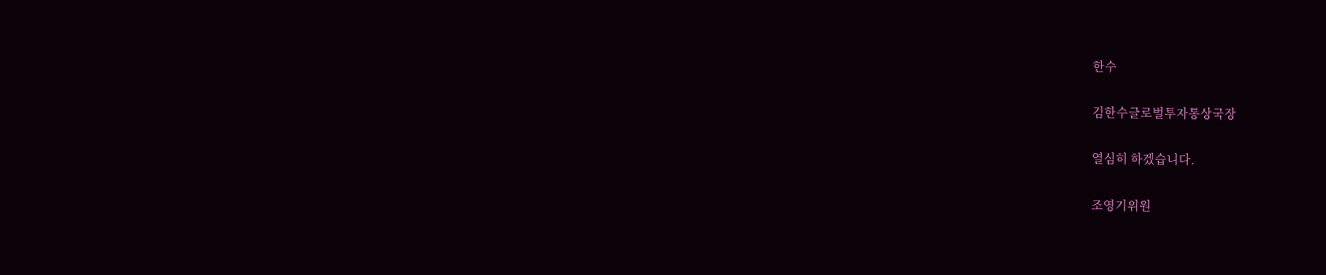한수

김한수글로벌투자통상국장

열심히 하겠습니다.

조영기위원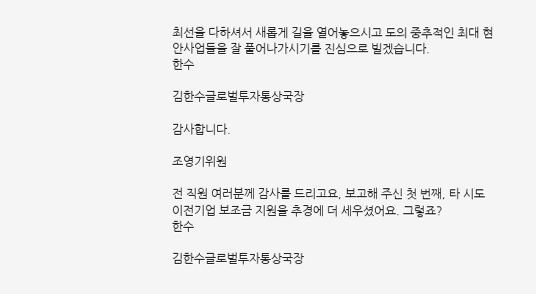최선을 다하셔서 새롭게 길을 열어놓으시고 도의 중추적인 최대 현안사업들을 잘 풀어나가시기를 진심으로 빌겠습니다.
한수

김한수글로벌투자통상국장

감사합니다.

조영기위원

전 직원 여러분께 감사를 드리고요, 보고해 주신 첫 번째, 타 시도 이전기업 보조금 지원을 추경에 더 세우셨어요. 그렇죠?
한수

김한수글로벌투자통상국장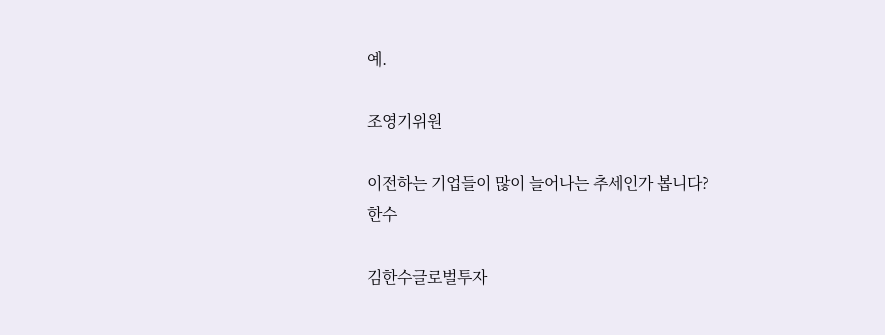예.

조영기위원

이전하는 기업들이 많이 늘어나는 추세인가 봅니다?
한수

김한수글로벌투자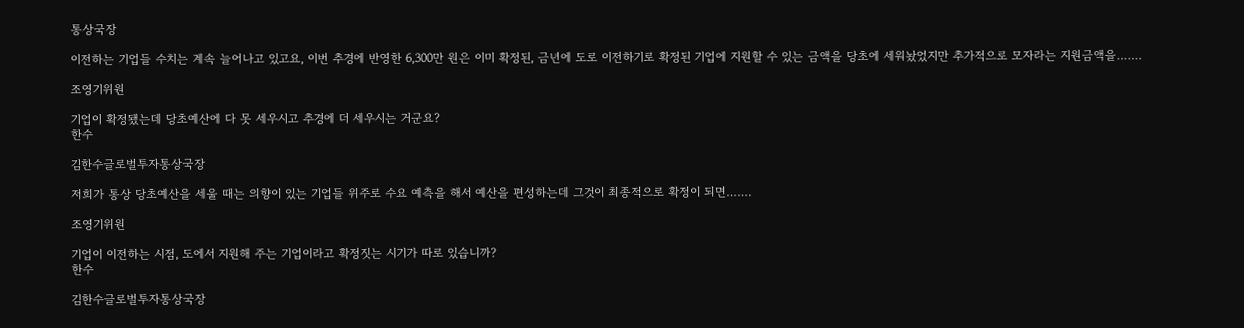통상국장

이전하는 기업들 수치는 계속 늘어나고 있고요, 이번 추경에 반영한 6,300만 원은 이미 확정된, 금년에 도로 이전하기로 확정된 기업에 지원할 수 있는 금액을 당초에 세워놨었지만 추가적으로 모자라는 지원금액을…….

조영기위원

기업이 확정됐는데 당초예산에 다 못 세우시고 추경에 더 세우시는 거군요?
한수

김한수글로벌투자통상국장

저희가 통상 당초예산을 세울 때는 의향이 있는 기업들 위주로 수요 예측을 해서 예산을 편성하는데 그것이 최종적으로 확정이 되면…….

조영기위원

기업이 이전하는 시점, 도에서 지원해 주는 기업이라고 확정짓는 시기가 따로 있습니까?
한수

김한수글로벌투자통상국장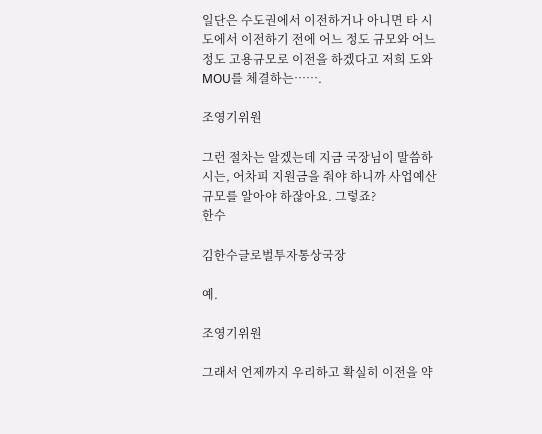일단은 수도권에서 이전하거나 아니면 타 시도에서 이전하기 전에 어느 정도 규모와 어느 정도 고용규모로 이전을 하겠다고 저희 도와 MOU를 체결하는…….

조영기위원

그런 절차는 알겠는데 지금 국장님이 말씀하시는, 어차피 지원금을 줘야 하니까 사업예산 규모를 알아야 하잖아요. 그렇죠?
한수

김한수글로벌투자통상국장

예.

조영기위원

그래서 언제까지 우리하고 확실히 이전을 약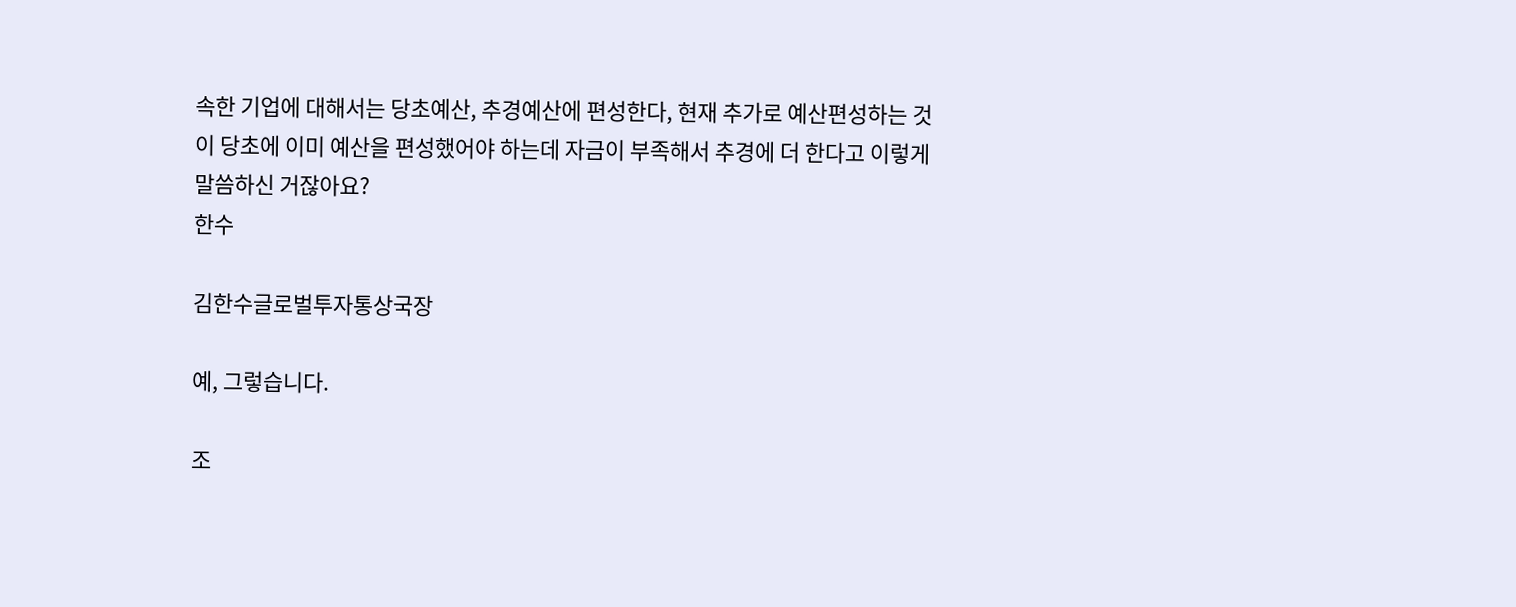속한 기업에 대해서는 당초예산, 추경예산에 편성한다, 현재 추가로 예산편성하는 것이 당초에 이미 예산을 편성했어야 하는데 자금이 부족해서 추경에 더 한다고 이렇게 말씀하신 거잖아요?
한수

김한수글로벌투자통상국장

예, 그렇습니다.

조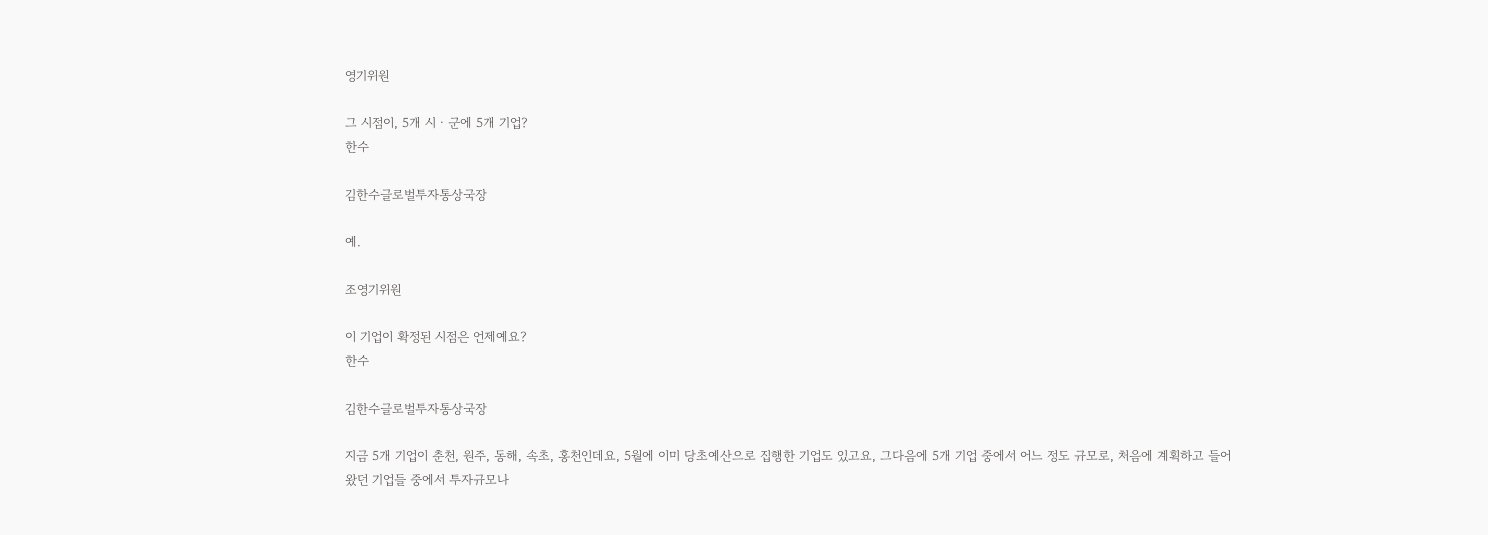영기위원

그 시점이, 5개 시ㆍ군에 5개 기업?
한수

김한수글로벌투자통상국장

예.

조영기위원

이 기업이 확정된 시점은 언제예요?
한수

김한수글로벌투자통상국장

지금 5개 기업이 춘천, 원주, 동해, 속초, 홍천인데요, 5월에 이미 당초예산으로 집행한 기업도 있고요, 그다음에 5개 기업 중에서 어느 정도 규모로, 처음에 계획하고 들어왔던 기업들 중에서 투자규모나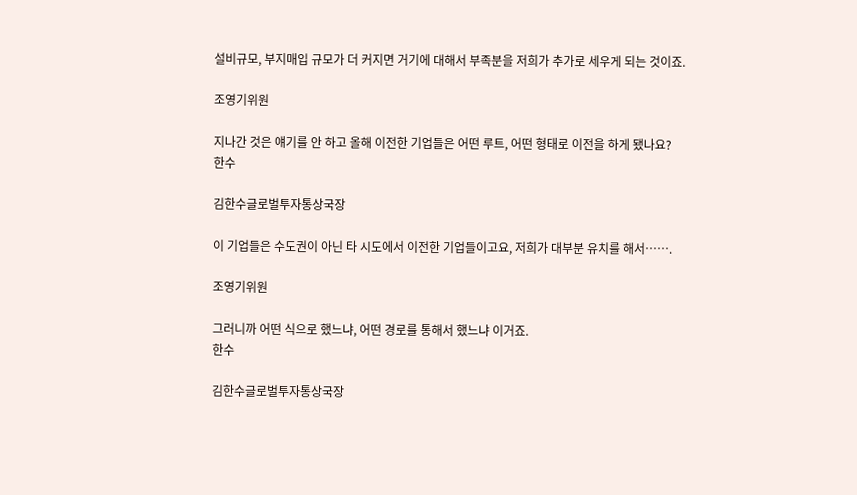설비규모, 부지매입 규모가 더 커지면 거기에 대해서 부족분을 저희가 추가로 세우게 되는 것이죠.

조영기위원

지나간 것은 얘기를 안 하고 올해 이전한 기업들은 어떤 루트, 어떤 형태로 이전을 하게 됐나요?
한수

김한수글로벌투자통상국장

이 기업들은 수도권이 아닌 타 시도에서 이전한 기업들이고요, 저희가 대부분 유치를 해서…….

조영기위원

그러니까 어떤 식으로 했느냐, 어떤 경로를 통해서 했느냐 이거죠.
한수

김한수글로벌투자통상국장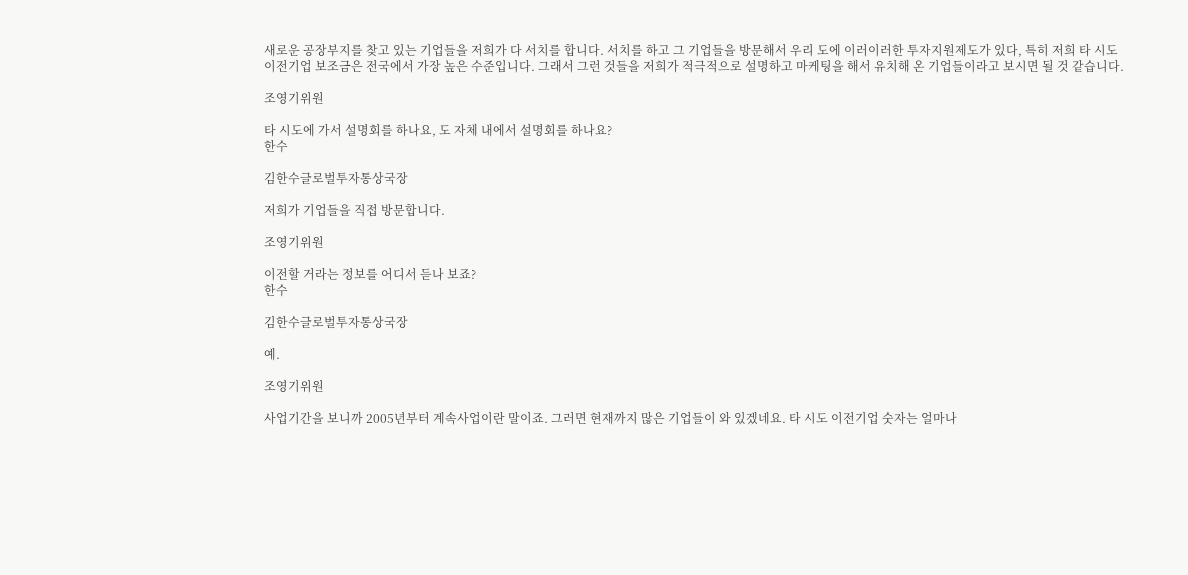새로운 공장부지를 찾고 있는 기업들을 저희가 다 서치를 합니다. 서치를 하고 그 기업들을 방문해서 우리 도에 이러이러한 투자지원제도가 있다, 특히 저희 타 시도 이전기업 보조금은 전국에서 가장 높은 수준입니다. 그래서 그런 것들을 저희가 적극적으로 설명하고 마케팅을 해서 유치해 온 기업들이라고 보시면 될 것 같습니다.

조영기위원

타 시도에 가서 설명회를 하나요, 도 자체 내에서 설명회를 하나요?
한수

김한수글로벌투자통상국장

저희가 기업들을 직접 방문합니다.

조영기위원

이전할 거라는 정보를 어디서 듣나 보죠?
한수

김한수글로벌투자통상국장

예.

조영기위원

사업기간을 보니까 2005년부터 계속사업이란 말이죠. 그러면 현재까지 많은 기업들이 와 있겠네요. 타 시도 이전기업 숫자는 얼마나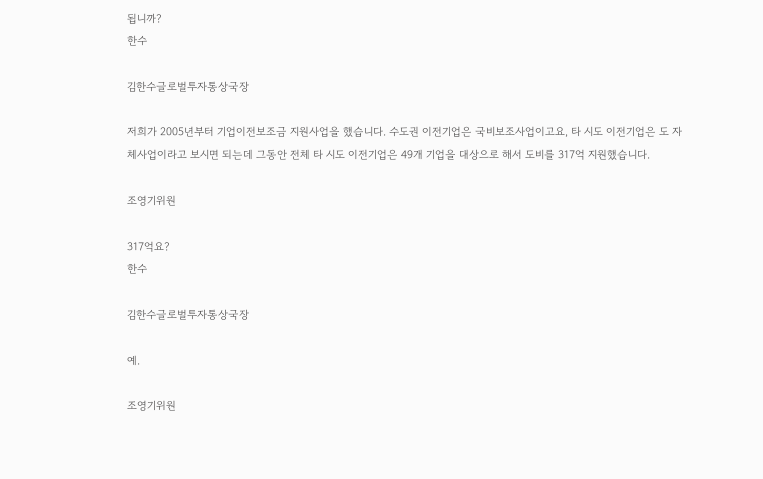됩니까?
한수

김한수글로벌투자통상국장

저희가 2005년부터 기업이전보조금 지원사업을 했습니다. 수도권 이전기업은 국비보조사업이고요, 타 시도 이전기업은 도 자체사업이라고 보시면 되는데 그동안 전체 타 시도 이전기업은 49개 기업을 대상으로 해서 도비를 317억 지원했습니다.

조영기위원

317억요?
한수

김한수글로벌투자통상국장

예.

조영기위원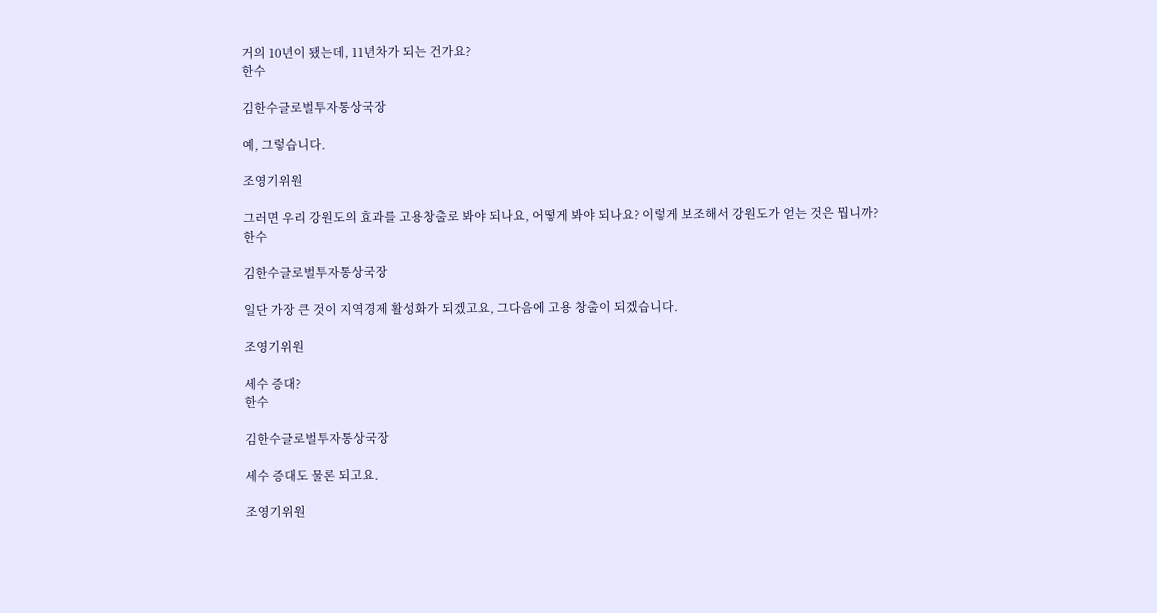거의 10년이 됐는데, 11년차가 되는 건가요?
한수

김한수글로벌투자통상국장

예, 그렇습니다.

조영기위원

그러면 우리 강원도의 효과를 고용창출로 봐야 되나요, 어떻게 봐야 되나요? 이렇게 보조해서 강원도가 얻는 것은 뭡니까?
한수

김한수글로벌투자통상국장

일단 가장 큰 것이 지역경제 활성화가 되겠고요, 그다음에 고용 창출이 되겠습니다.

조영기위원

세수 증대?
한수

김한수글로벌투자통상국장

세수 증대도 물론 되고요.

조영기위원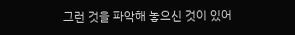그런 것을 파악해 놓으신 것이 있어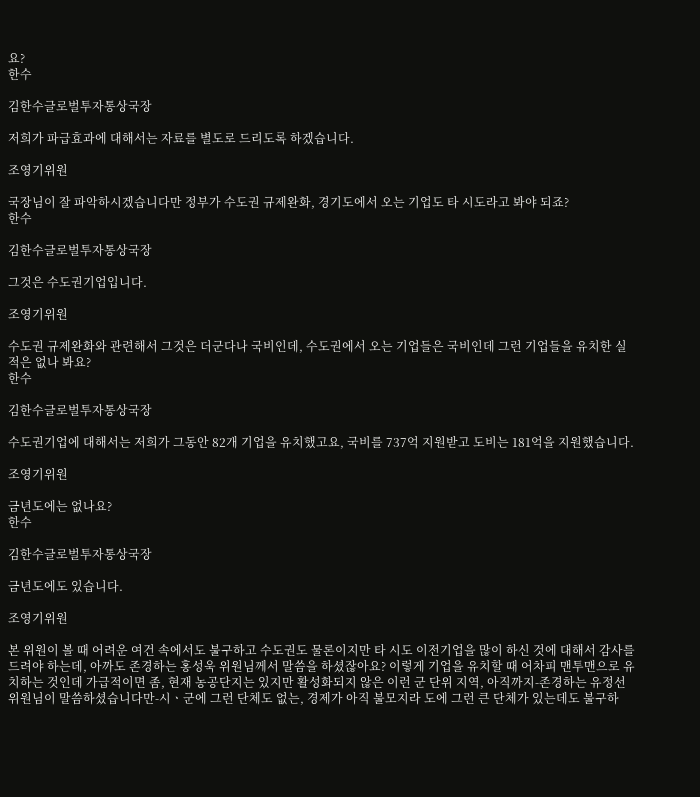요?
한수

김한수글로벌투자통상국장

저희가 파급효과에 대해서는 자료를 별도로 드리도록 하겠습니다.

조영기위원

국장님이 잘 파악하시겠습니다만 정부가 수도권 규제완화, 경기도에서 오는 기업도 타 시도라고 봐야 되죠?
한수

김한수글로벌투자통상국장

그것은 수도권기업입니다.

조영기위원

수도권 규제완화와 관련해서 그것은 더군다나 국비인데, 수도권에서 오는 기업들은 국비인데 그런 기업들을 유치한 실적은 없나 봐요?
한수

김한수글로벌투자통상국장

수도권기업에 대해서는 저희가 그동안 82개 기업을 유치했고요, 국비를 737억 지원받고 도비는 181억을 지원했습니다.

조영기위원

금년도에는 없나요?
한수

김한수글로벌투자통상국장

금년도에도 있습니다.

조영기위원

본 위원이 볼 때 어려운 여건 속에서도 불구하고 수도권도 물론이지만 타 시도 이전기업을 많이 하신 것에 대해서 감사를 드려야 하는데, 아까도 존경하는 홍성욱 위원님께서 말씀을 하셨잖아요? 이렇게 기업을 유치할 때 어차피 맨투맨으로 유치하는 것인데 가급적이면 좀, 현재 농공단지는 있지만 활성화되지 않은 이런 군 단위 지역, 아직까지-존경하는 유정선 위원님이 말씀하셨습니다만-시ㆍ군에 그런 단체도 없는, 경제가 아직 불모지라 도에 그런 큰 단체가 있는데도 불구하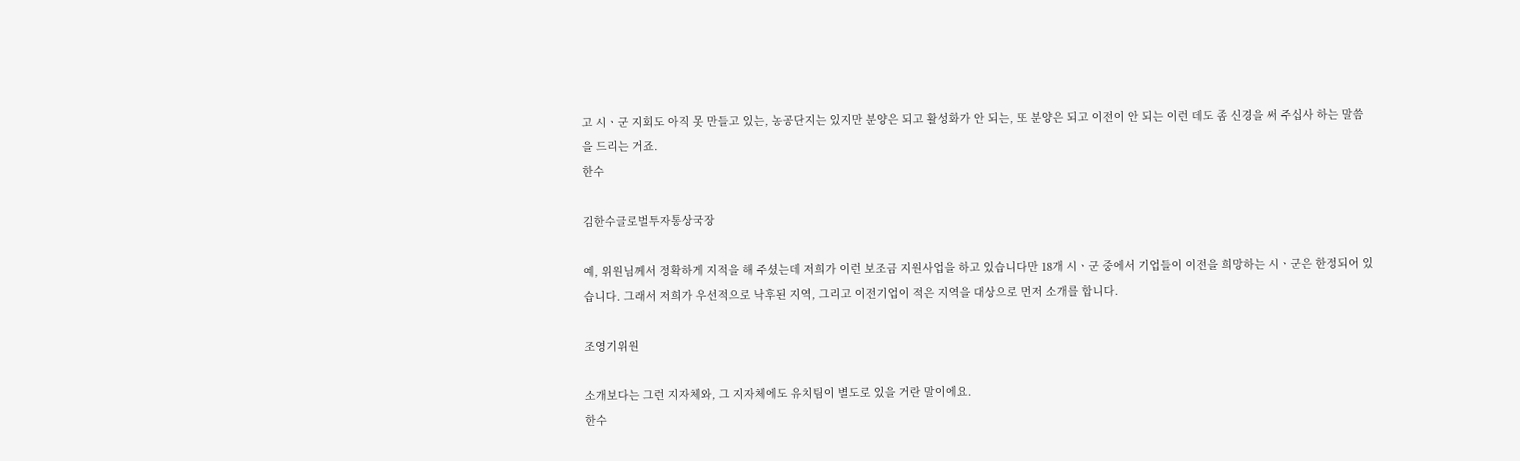고 시ㆍ군 지회도 아직 못 만들고 있는, 농공단지는 있지만 분양은 되고 활성화가 안 되는, 또 분양은 되고 이전이 안 되는 이런 데도 좀 신경을 써 주십사 하는 말씀을 드리는 거죠.
한수

김한수글로벌투자통상국장

예, 위원님께서 정확하게 지적을 해 주셨는데 저희가 이런 보조금 지원사업을 하고 있습니다만 18개 시ㆍ군 중에서 기업들이 이전을 희망하는 시ㆍ군은 한정되어 있습니다. 그래서 저희가 우선적으로 낙후된 지역, 그리고 이전기업이 적은 지역을 대상으로 먼저 소개를 합니다.

조영기위원

소개보다는 그런 지자체와, 그 지자체에도 유치팀이 별도로 있을 거란 말이에요.
한수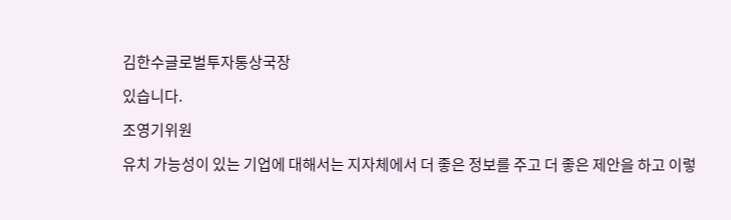김한수글로벌투자통상국장

있습니다.

조영기위원

유치 가능성이 있는 기업에 대해서는 지자체에서 더 좋은 정보를 주고 더 좋은 제안을 하고 이렇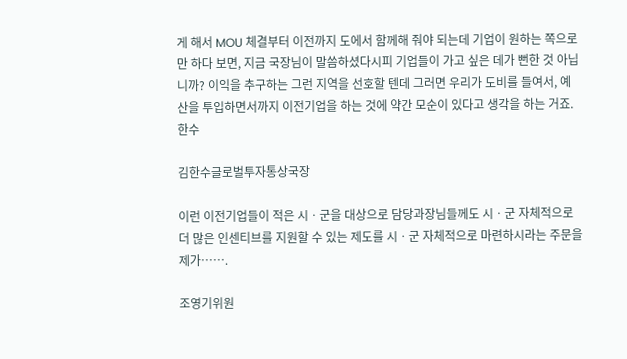게 해서 MOU 체결부터 이전까지 도에서 함께해 줘야 되는데 기업이 원하는 쪽으로만 하다 보면, 지금 국장님이 말씀하셨다시피 기업들이 가고 싶은 데가 뻔한 것 아닙니까? 이익을 추구하는 그런 지역을 선호할 텐데 그러면 우리가 도비를 들여서, 예산을 투입하면서까지 이전기업을 하는 것에 약간 모순이 있다고 생각을 하는 거죠.
한수

김한수글로벌투자통상국장

이런 이전기업들이 적은 시ㆍ군을 대상으로 담당과장님들께도 시ㆍ군 자체적으로 더 많은 인센티브를 지원할 수 있는 제도를 시ㆍ군 자체적으로 마련하시라는 주문을 제가…….

조영기위원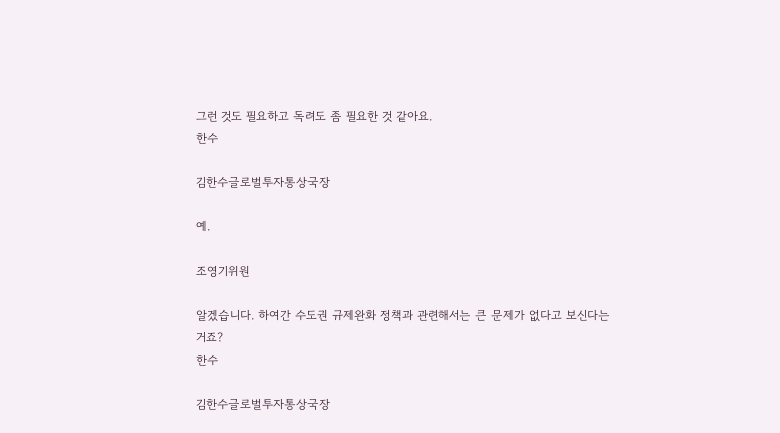그런 것도 필요하고 독려도 좀 필요한 것 같아요.
한수

김한수글로벌투자통상국장

예.

조영기위원

알겠습니다. 하여간 수도권 규제완화 정책과 관련해서는 큰 문제가 없다고 보신다는 거죠?
한수

김한수글로벌투자통상국장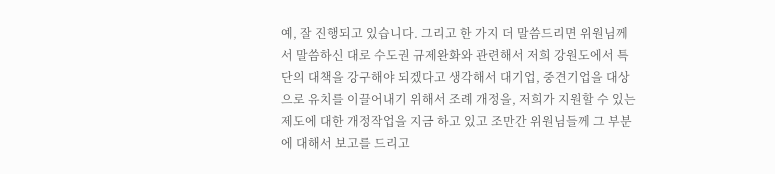예, 잘 진행되고 있습니다. 그리고 한 가지 더 말씀드리면 위원님께서 말씀하신 대로 수도권 규제완화와 관련해서 저희 강원도에서 특단의 대책을 강구해야 되겠다고 생각해서 대기업, 중견기업을 대상으로 유치를 이끌어내기 위해서 조례 개정을, 저희가 지원할 수 있는 제도에 대한 개정작업을 지금 하고 있고 조만간 위원님들께 그 부분에 대해서 보고를 드리고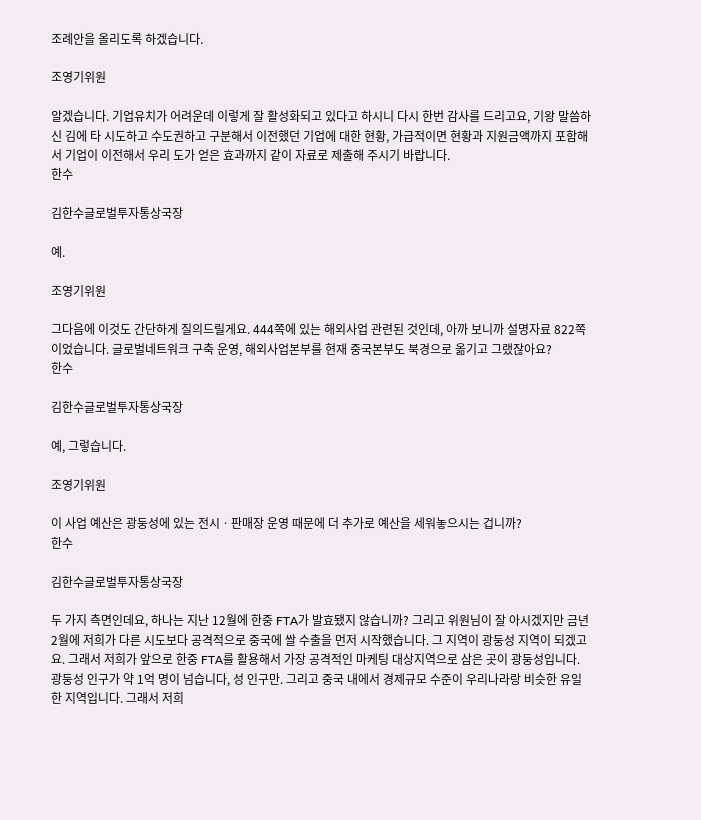조례안을 올리도록 하겠습니다.

조영기위원

알겠습니다. 기업유치가 어려운데 이렇게 잘 활성화되고 있다고 하시니 다시 한번 감사를 드리고요, 기왕 말씀하신 김에 타 시도하고 수도권하고 구분해서 이전했던 기업에 대한 현황, 가급적이면 현황과 지원금액까지 포함해서 기업이 이전해서 우리 도가 얻은 효과까지 같이 자료로 제출해 주시기 바랍니다.
한수

김한수글로벌투자통상국장

예.

조영기위원

그다음에 이것도 간단하게 질의드릴게요. 444쪽에 있는 해외사업 관련된 것인데, 아까 보니까 설명자료 822쪽이었습니다. 글로벌네트워크 구축 운영, 해외사업본부를 현재 중국본부도 북경으로 옮기고 그랬잖아요?
한수

김한수글로벌투자통상국장

예, 그렇습니다.

조영기위원

이 사업 예산은 광둥성에 있는 전시ㆍ판매장 운영 때문에 더 추가로 예산을 세워놓으시는 겁니까?
한수

김한수글로벌투자통상국장

두 가지 측면인데요, 하나는 지난 12월에 한중 FTA가 발효됐지 않습니까? 그리고 위원님이 잘 아시겠지만 금년 2월에 저희가 다른 시도보다 공격적으로 중국에 쌀 수출을 먼저 시작했습니다. 그 지역이 광둥성 지역이 되겠고요. 그래서 저희가 앞으로 한중 FTA를 활용해서 가장 공격적인 마케팅 대상지역으로 삼은 곳이 광둥성입니다. 광둥성 인구가 약 1억 명이 넘습니다, 성 인구만. 그리고 중국 내에서 경제규모 수준이 우리나라랑 비슷한 유일한 지역입니다. 그래서 저희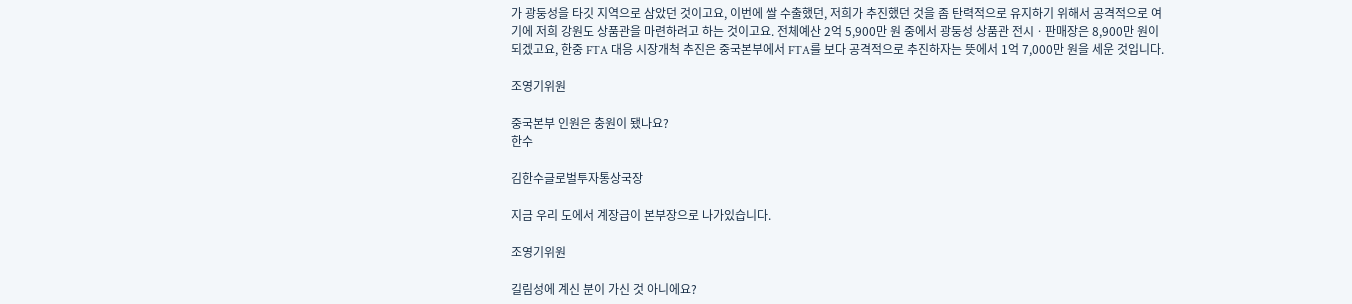가 광둥성을 타깃 지역으로 삼았던 것이고요, 이번에 쌀 수출했던, 저희가 추진했던 것을 좀 탄력적으로 유지하기 위해서 공격적으로 여기에 저희 강원도 상품관을 마련하려고 하는 것이고요. 전체예산 2억 5,900만 원 중에서 광둥성 상품관 전시ㆍ판매장은 8,900만 원이 되겠고요, 한중 FTA 대응 시장개척 추진은 중국본부에서 FTA를 보다 공격적으로 추진하자는 뜻에서 1억 7,000만 원을 세운 것입니다.

조영기위원

중국본부 인원은 충원이 됐나요?
한수

김한수글로벌투자통상국장

지금 우리 도에서 계장급이 본부장으로 나가있습니다.

조영기위원

길림성에 계신 분이 가신 것 아니에요?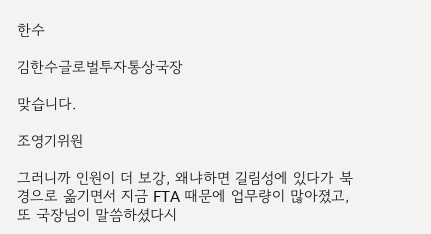한수

김한수글로벌투자통상국장

맞습니다.

조영기위원

그러니까 인원이 더 보강, 왜냐하면 길림성에 있다가 북경으로 옮기면서 지금 FTA 때문에 업무량이 많아졌고, 또 국장님이 말씀하셨다시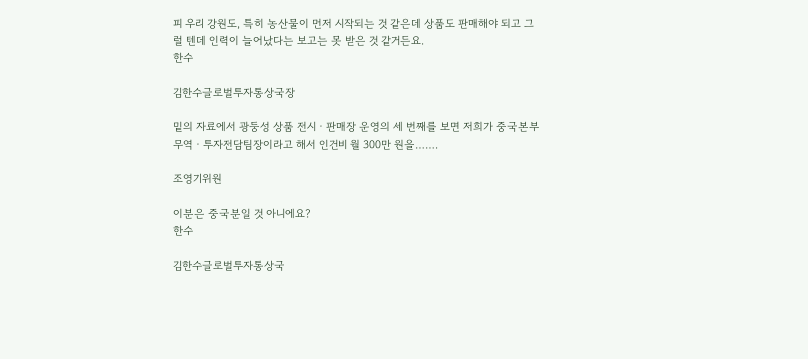피 우리 강원도, 특히 농산물이 먼저 시작되는 것 같은데 상품도 판매해야 되고 그럴 텐데 인력이 늘어났다는 보고는 못 받은 것 같거든요.
한수

김한수글로벌투자통상국장

밑의 자료에서 광둥성 상품 전시ㆍ판매장 운영의 세 번째를 보면 저희가 중국본부 무역ㆍ투자전담팀장이라고 해서 인건비 월 300만 원을…….

조영기위원

이분은 중국분일 것 아니에요?
한수

김한수글로벌투자통상국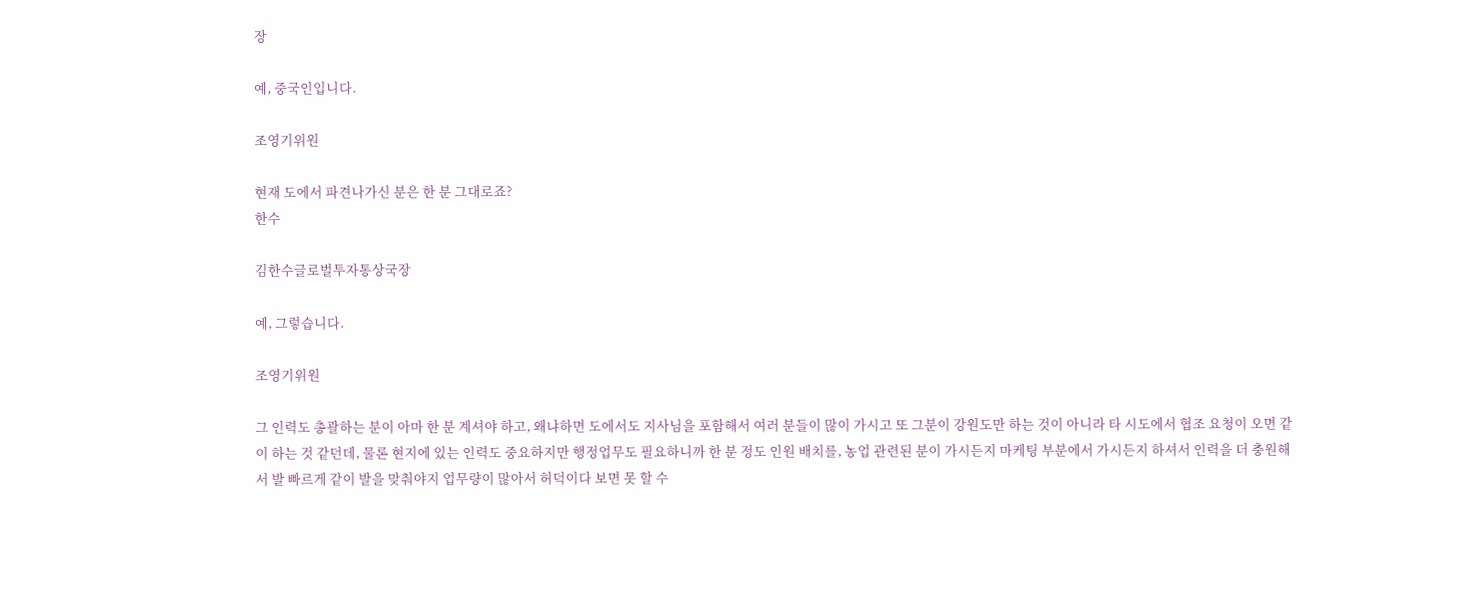장

예, 중국인입니다.

조영기위원

현재 도에서 파견나가신 분은 한 분 그대로죠?
한수

김한수글로벌투자통상국장

예, 그렇습니다.

조영기위원

그 인력도 총괄하는 분이 아마 한 분 계셔야 하고, 왜냐하면 도에서도 지사님을 포함해서 여러 분들이 많이 가시고 또 그분이 강원도만 하는 것이 아니라 타 시도에서 협조 요청이 오면 같이 하는 것 같던데, 물론 현지에 있는 인력도 중요하지만 행정업무도 필요하니까 한 분 정도 인원 배치를, 농업 관련된 분이 가시든지 마케팅 부분에서 가시든지 하셔서 인력을 더 충원해서 발 빠르게 같이 발을 맞춰야지 업무량이 많아서 허덕이다 보면 못 할 수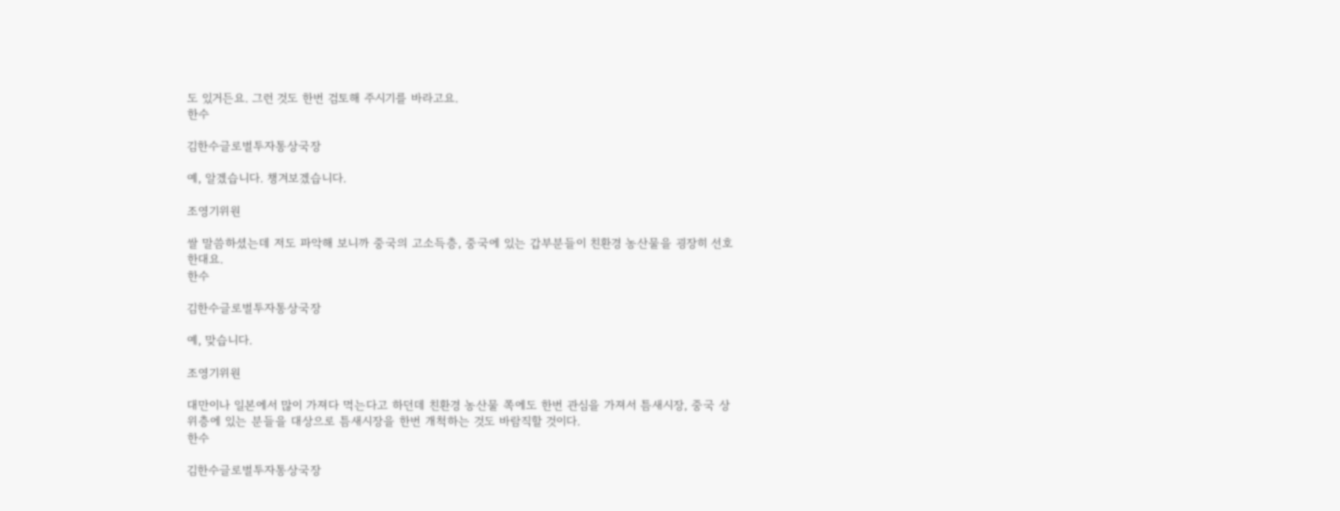도 있거든요. 그런 것도 한번 검토해 주시기를 바라고요.
한수

김한수글로벌투자통상국장

예, 알겠습니다. 챙겨보겠습니다.

조영기위원

쌀 말씀하셨는데 저도 파악해 보니까 중국의 고소득층, 중국에 있는 갑부분들이 친환경 농산물을 굉장히 선호한대요.
한수

김한수글로벌투자통상국장

예, 맞습니다.

조영기위원

대만이나 일본에서 많이 가져다 먹는다고 하던데 친환경 농산물 쪽에도 한번 관심을 가져서 틈새시장, 중국 상위층에 있는 분들을 대상으로 틈새시장을 한번 개척하는 것도 바람직할 것이다.
한수

김한수글로벌투자통상국장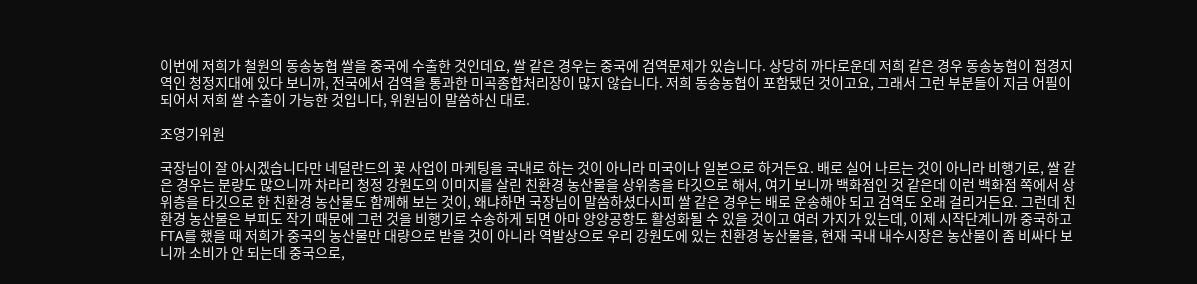이번에 저희가 철원의 동송농협 쌀을 중국에 수출한 것인데요, 쌀 같은 경우는 중국에 검역문제가 있습니다. 상당히 까다로운데 저희 같은 경우 동송농협이 접경지역인 청정지대에 있다 보니까, 전국에서 검역을 통과한 미곡종합처리장이 많지 않습니다. 저희 동송농협이 포함됐던 것이고요, 그래서 그런 부분들이 지금 어필이 되어서 저희 쌀 수출이 가능한 것입니다, 위원님이 말씀하신 대로.

조영기위원

국장님이 잘 아시겠습니다만 네덜란드의 꽃 사업이 마케팅을 국내로 하는 것이 아니라 미국이나 일본으로 하거든요. 배로 실어 나르는 것이 아니라 비행기로, 쌀 같은 경우는 분량도 많으니까 차라리 청정 강원도의 이미지를 살린 친환경 농산물을 상위층을 타깃으로 해서, 여기 보니까 백화점인 것 같은데 이런 백화점 쪽에서 상위층을 타깃으로 한 친환경 농산물도 함께해 보는 것이, 왜냐하면 국장님이 말씀하셨다시피 쌀 같은 경우는 배로 운송해야 되고 검역도 오래 걸리거든요. 그런데 친환경 농산물은 부피도 작기 때문에 그런 것을 비행기로 수송하게 되면 아마 양양공항도 활성화될 수 있을 것이고 여러 가지가 있는데, 이제 시작단계니까 중국하고 FTA를 했을 때 저희가 중국의 농산물만 대량으로 받을 것이 아니라 역발상으로 우리 강원도에 있는 친환경 농산물을, 현재 국내 내수시장은 농산물이 좀 비싸다 보니까 소비가 안 되는데 중국으로,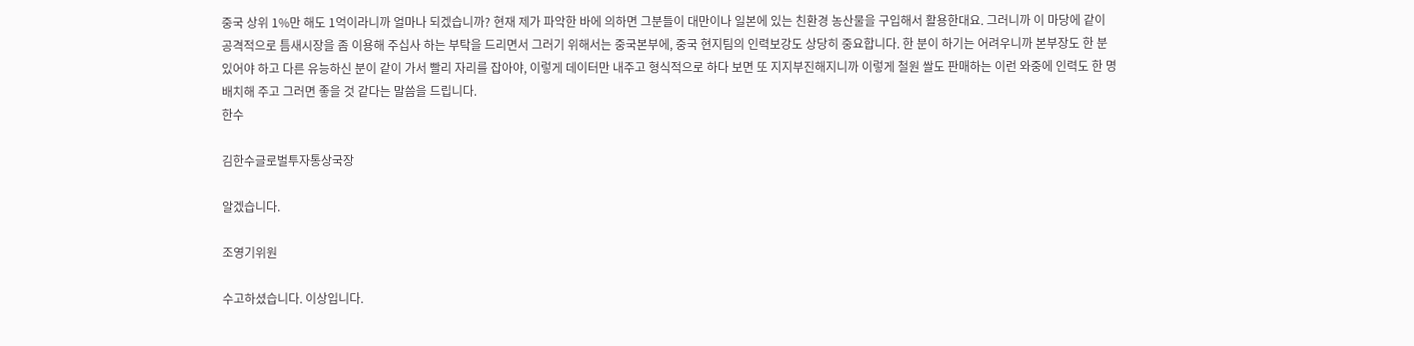중국 상위 1%만 해도 1억이라니까 얼마나 되겠습니까? 현재 제가 파악한 바에 의하면 그분들이 대만이나 일본에 있는 친환경 농산물을 구입해서 활용한대요. 그러니까 이 마당에 같이 공격적으로 틈새시장을 좀 이용해 주십사 하는 부탁을 드리면서 그러기 위해서는 중국본부에, 중국 현지팀의 인력보강도 상당히 중요합니다. 한 분이 하기는 어려우니까 본부장도 한 분 있어야 하고 다른 유능하신 분이 같이 가서 빨리 자리를 잡아야, 이렇게 데이터만 내주고 형식적으로 하다 보면 또 지지부진해지니까 이렇게 철원 쌀도 판매하는 이런 와중에 인력도 한 명 배치해 주고 그러면 좋을 것 같다는 말씀을 드립니다.
한수

김한수글로벌투자통상국장

알겠습니다.

조영기위원

수고하셨습니다. 이상입니다.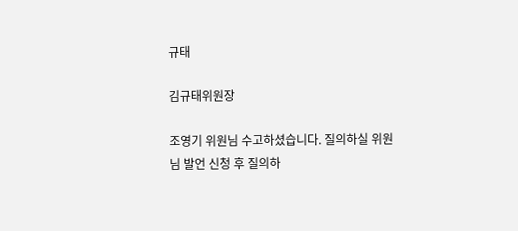규태

김규태위원장

조영기 위원님 수고하셨습니다. 질의하실 위원님 발언 신청 후 질의하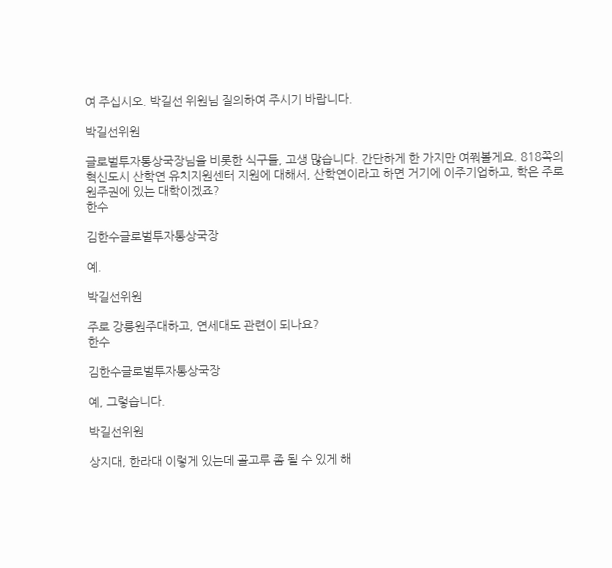여 주십시오. 박길선 위원님 질의하여 주시기 바랍니다.

박길선위원

글로벌투자통상국장님을 비롯한 식구들, 고생 많습니다. 간단하게 한 가지만 여쭤볼게요. 818쪽의 혁신도시 산학연 유치지원센터 지원에 대해서, 산학연이라고 하면 거기에 이주기업하고, 학은 주로 원주권에 있는 대학이겠죠?
한수

김한수글로벌투자통상국장

예.

박길선위원

주로 강릉원주대하고, 연세대도 관련이 되나요?
한수

김한수글로벌투자통상국장

예, 그렇습니다.

박길선위원

상지대, 한라대 이렇게 있는데 골고루 좀 될 수 있게 해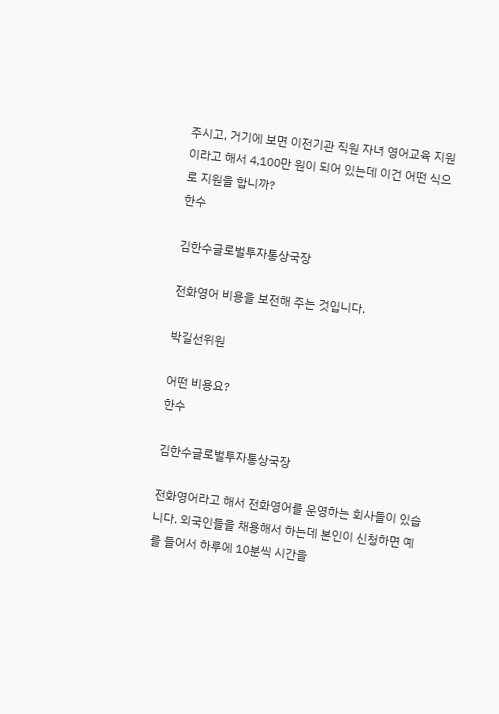주시고, 거기에 보면 이전기관 직원 자녀 영어교육 지원이라고 해서 4,100만 원이 되어 있는데 이건 어떤 식으로 지원을 합니까?
한수

김한수글로벌투자통상국장

전화영어 비용을 보전해 주는 것입니다.

박길선위원

어떤 비용요?
한수

김한수글로벌투자통상국장

전화영어라고 해서 전화영어를 운영하는 회사들이 있습니다. 외국인들을 채용해서 하는데 본인이 신청하면 예를 들어서 하루에 10분씩 시간을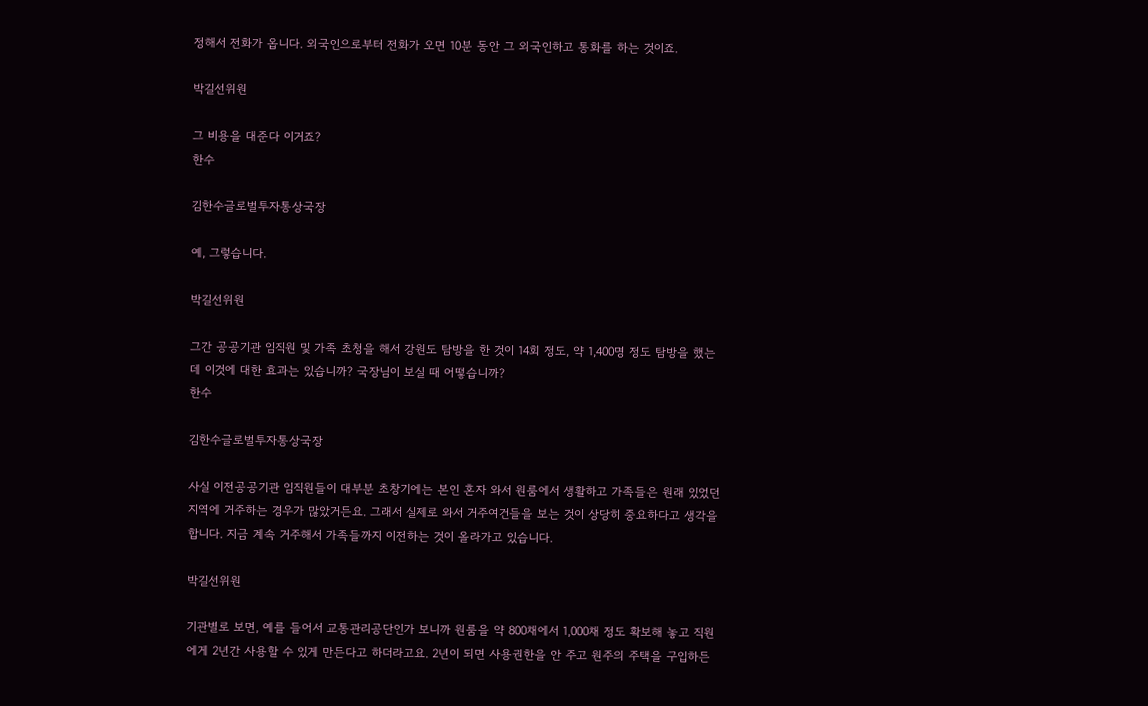정해서 전화가 옵니다. 외국인으로부터 전화가 오면 10분 동안 그 외국인하고 통화를 하는 것이죠.

박길선위원

그 비용을 대준다 이거죠?
한수

김한수글로벌투자통상국장

예, 그렇습니다.

박길선위원

그간 공공기관 임직원 및 가족 초청을 해서 강원도 탐방을 한 것이 14회 정도, 약 1,400명 정도 탐방을 했는데 이것에 대한 효과는 있습니까? 국장님이 보실 때 어떻습니까?
한수

김한수글로벌투자통상국장

사실 이전공공기관 임직원들이 대부분 초창기에는 본인 혼자 와서 원룸에서 생활하고 가족들은 원래 있었던 지역에 거주하는 경우가 많았거든요. 그래서 실제로 와서 거주여건들을 보는 것이 상당히 중요하다고 생각을 합니다. 지금 계속 거주해서 가족들까지 이전하는 것이 올라가고 있습니다.

박길선위원

기관별로 보면, 예를 들어서 교통관리공단인가 보니까 원룸을 약 800채에서 1,000채 정도 확보해 놓고 직원에게 2년간 사용할 수 있게 만든다고 하더라고요. 2년이 되면 사용권한을 안 주고 원주의 주택을 구입하든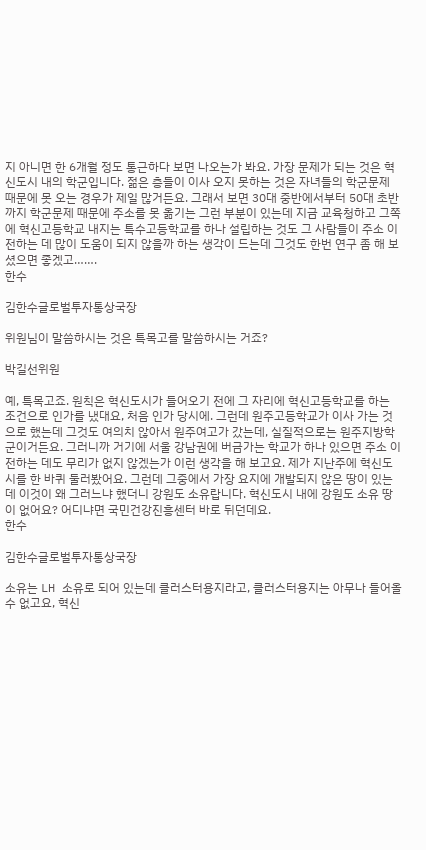지 아니면 한 6개월 정도 통근하다 보면 나오는가 봐요. 가장 문제가 되는 것은 혁신도시 내의 학군입니다. 젊은 층들이 이사 오지 못하는 것은 자녀들의 학군문제 때문에 못 오는 경우가 제일 많거든요. 그래서 보면 30대 중반에서부터 50대 초반까지 학군문제 때문에 주소를 못 옮기는 그런 부분이 있는데 지금 교육청하고 그쪽에 혁신고등학교 내지는 특수고등학교를 하나 설립하는 것도 그 사람들이 주소 이전하는 데 많이 도움이 되지 않을까 하는 생각이 드는데 그것도 한번 연구 좀 해 보셨으면 좋겠고…….
한수

김한수글로벌투자통상국장

위원님이 말씀하시는 것은 특목고를 말씀하시는 거죠?

박길선위원

예, 특목고죠. 원칙은 혁신도시가 들어오기 전에 그 자리에 혁신고등학교를 하는 조건으로 인가를 냈대요, 처음 인가 당시에. 그런데 원주고등학교가 이사 가는 것으로 했는데 그것도 여의치 않아서 원주여고가 갔는데, 실질적으로는 원주지방학군이거든요. 그러니까 거기에 서울 강남권에 버금가는 학교가 하나 있으면 주소 이전하는 데도 무리가 없지 않겠는가 이런 생각을 해 보고요. 제가 지난주에 혁신도시를 한 바퀴 둘러봤어요. 그런데 그중에서 가장 요지에 개발되지 않은 땅이 있는데 이것이 왜 그러느냐 했더니 강원도 소유랍니다. 혁신도시 내에 강원도 소유 땅이 없어요? 어디냐면 국민건강진흥센터 바로 뒤던데요.
한수

김한수글로벌투자통상국장

소유는 LH 소유로 되어 있는데 클러스터용지라고, 클러스터용지는 아무나 들어올 수 없고요, 혁신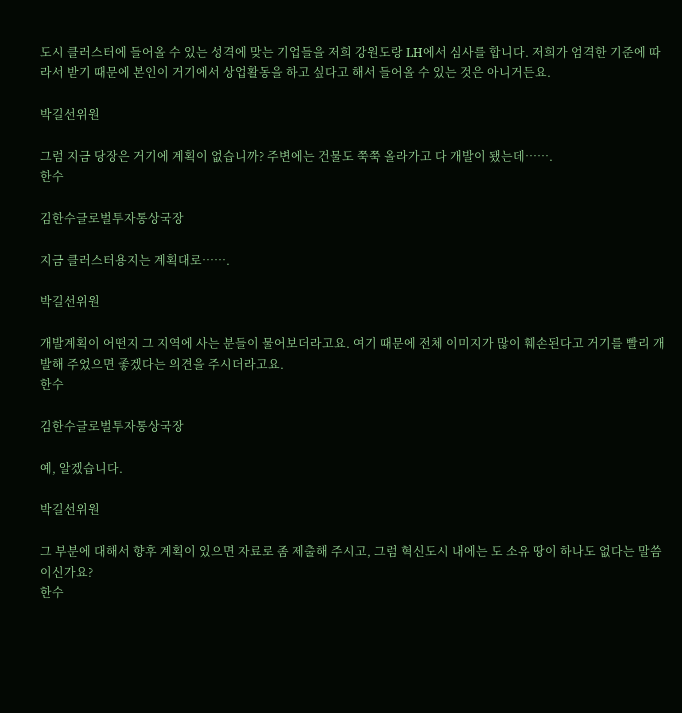도시 클러스터에 들어올 수 있는 성격에 맞는 기업들을 저희 강원도랑 LH에서 심사를 합니다. 저희가 엄격한 기준에 따라서 받기 때문에 본인이 거기에서 상업활동을 하고 싶다고 해서 들어올 수 있는 것은 아니거든요.

박길선위원

그럼 지금 당장은 거기에 계획이 없습니까? 주변에는 건물도 쭉쭉 올라가고 다 개발이 됐는데…….
한수

김한수글로벌투자통상국장

지금 클러스터용지는 계획대로…….

박길선위원

개발계획이 어떤지 그 지역에 사는 분들이 물어보더라고요. 여기 때문에 전체 이미지가 많이 훼손된다고 거기를 빨리 개발해 주었으면 좋겠다는 의견을 주시더라고요.
한수

김한수글로벌투자통상국장

예, 알겠습니다.

박길선위원

그 부분에 대해서 향후 계획이 있으면 자료로 좀 제출해 주시고, 그럼 혁신도시 내에는 도 소유 땅이 하나도 없다는 말씀이신가요?
한수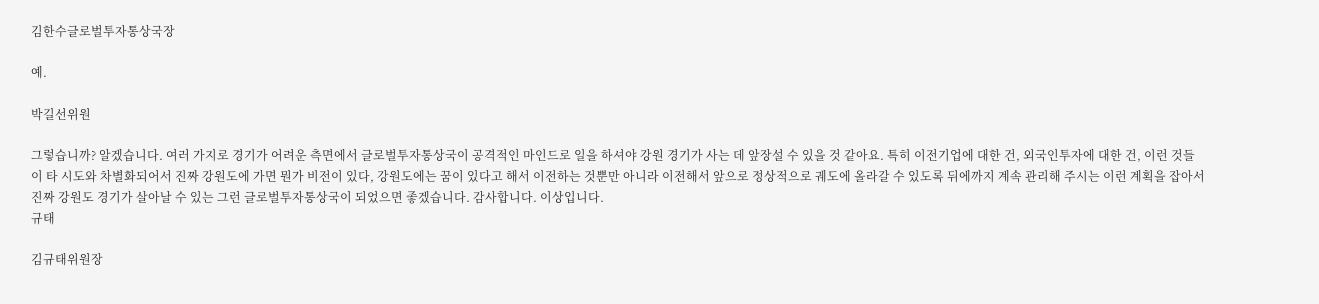김한수글로벌투자통상국장

예.

박길선위원

그렇습니까? 알겠습니다. 여러 가지로 경기가 어려운 측면에서 글로벌투자통상국이 공격적인 마인드로 일을 하셔야 강원 경기가 사는 데 앞장설 수 있을 것 같아요. 특히 이전기업에 대한 건, 외국인투자에 대한 건, 이런 것들이 타 시도와 차별화되어서 진짜 강원도에 가면 뭔가 비전이 있다, 강원도에는 꿈이 있다고 해서 이전하는 것뿐만 아니라 이전해서 앞으로 정상적으로 궤도에 올라갈 수 있도록 뒤에까지 계속 관리해 주시는 이런 계획을 잡아서 진짜 강원도 경기가 살아날 수 있는 그런 글로벌투자통상국이 되었으면 좋겠습니다. 감사합니다. 이상입니다.
규태

김규태위원장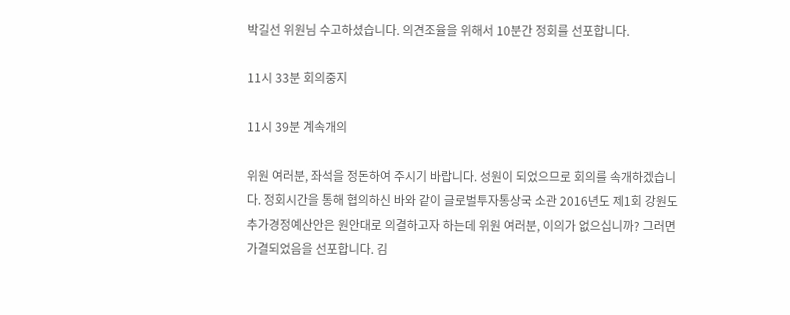박길선 위원님 수고하셨습니다. 의견조율을 위해서 10분간 정회를 선포합니다.

11시 33분 회의중지

11시 39분 계속개의

위원 여러분, 좌석을 정돈하여 주시기 바랍니다. 성원이 되었으므로 회의를 속개하겠습니다. 정회시간을 통해 협의하신 바와 같이 글로벌투자통상국 소관 2016년도 제1회 강원도 추가경정예산안은 원안대로 의결하고자 하는데 위원 여러분, 이의가 없으십니까? 그러면 가결되었음을 선포합니다. 김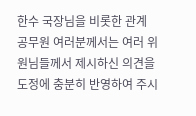한수 국장님을 비롯한 관계 공무원 여러분께서는 여러 위원님들께서 제시하신 의견을 도정에 충분히 반영하여 주시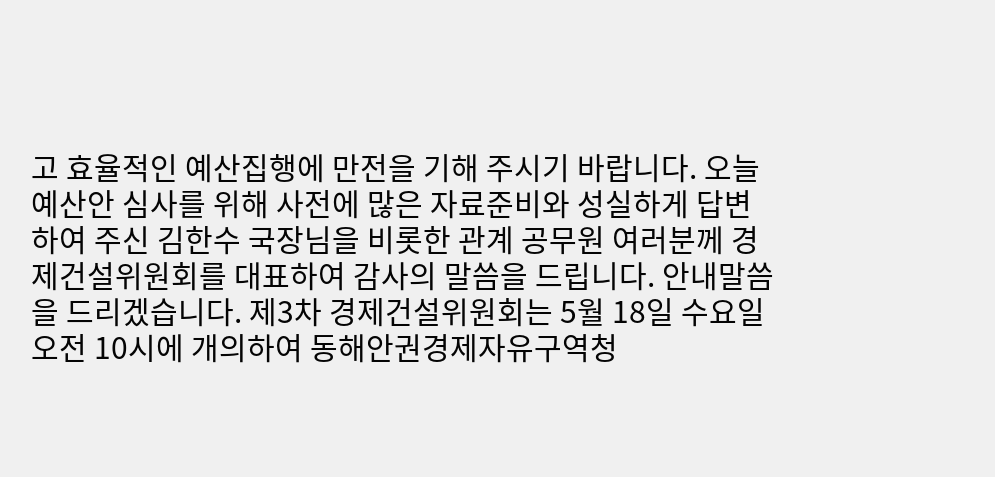고 효율적인 예산집행에 만전을 기해 주시기 바랍니다. 오늘 예산안 심사를 위해 사전에 많은 자료준비와 성실하게 답변하여 주신 김한수 국장님을 비롯한 관계 공무원 여러분께 경제건설위원회를 대표하여 감사의 말씀을 드립니다. 안내말씀을 드리겠습니다. 제3차 경제건설위원회는 5월 18일 수요일 오전 10시에 개의하여 동해안권경제자유구역청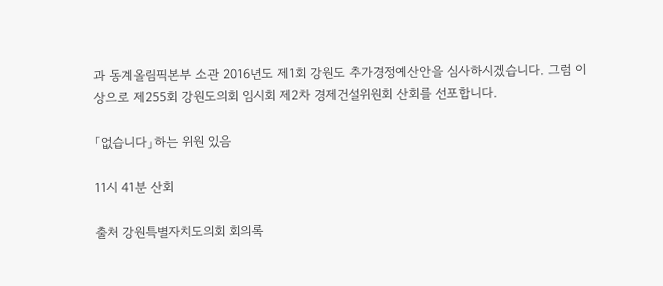과 동계올림픽본부 소관 2016년도 제1회 강원도 추가경정예산안을 심사하시겠습니다. 그럼 이상으로 제255회 강원도의회 임시회 제2차 경제건설위원회 산회를 선포합니다.

「없습니다」하는 위원 있음

11시 41분 산회

출처 강원특별자치도의회 회의록